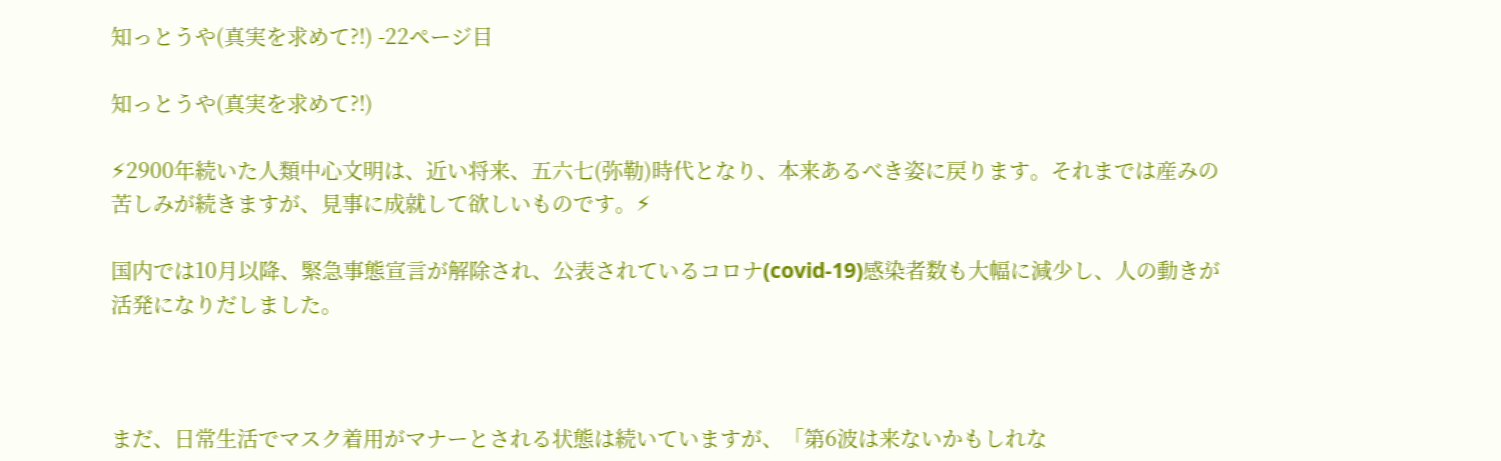知っとうや(真実を求めて?!) -22ページ目

知っとうや(真実を求めて?!)

⚡2900年続いた人類中心文明は、近い将来、五六七(弥勒)時代となり、本来あるべき姿に戻ります。それまでは産みの苦しみが続きますが、見事に成就して欲しいものです。⚡

国内では10月以降、緊急事態宣言が解除され、公表されているコロナ(covid-19)感染者数も大幅に減少し、人の動きが活発になりだしました。



まだ、日常生活でマスク着用がマナーとされる状態は続いていますが、「第6波は来ないかもしれな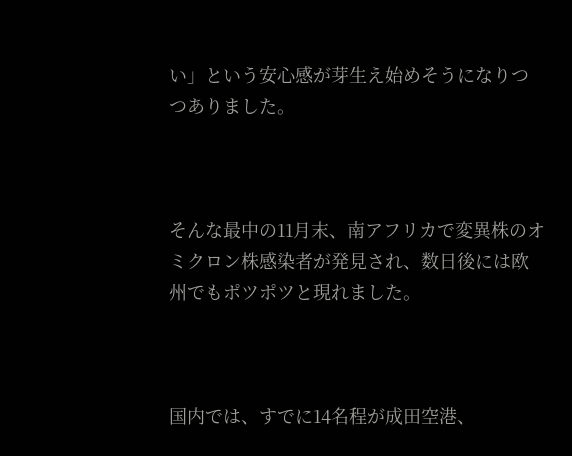い」という安心感が芽生え始めそうになりつつありました。



そんな最中の11月末、南アフリカで変異株のオミクロン株感染者が発見され、数日後には欧州でもポツポツと現れました。



国内では、すでに14名程が成田空港、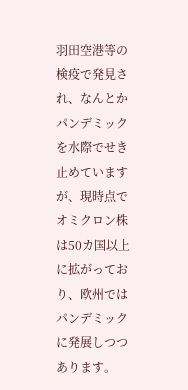羽田空港等の検疫で発見され、なんとかパンデミックを水際でせき止めていますが、現時点でオミクロン株は50カ国以上に拡がっており、欧州ではパンデミックに発展しつつあります。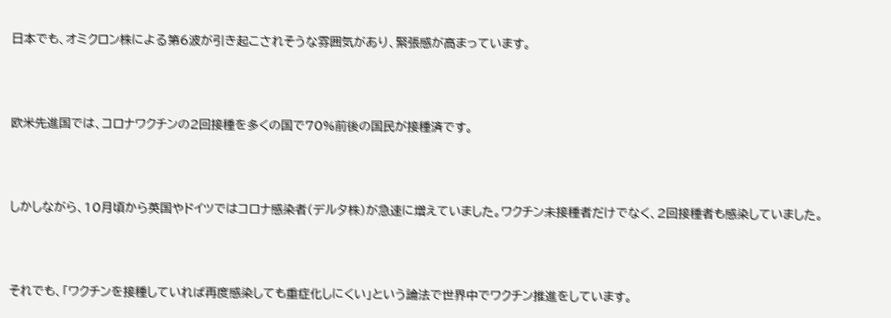日本でも、オミクロン株による第6波が引き起こされそうな雰囲気があり、緊張感が高まっています。



欧米先進国では、コロナワクチンの2回接種を多くの国で70%前後の国民が接種済です。



しかしながら、10月頃から英国やドイツではコロナ感染者(デルタ株)が急速に増えていました。ワクチン未接種者だけでなく、2回接種者も感染していました。



それでも、「ワクチンを接種していれば再度感染しても重症化しにくい」という論法で世界中でワクチン推進をしています。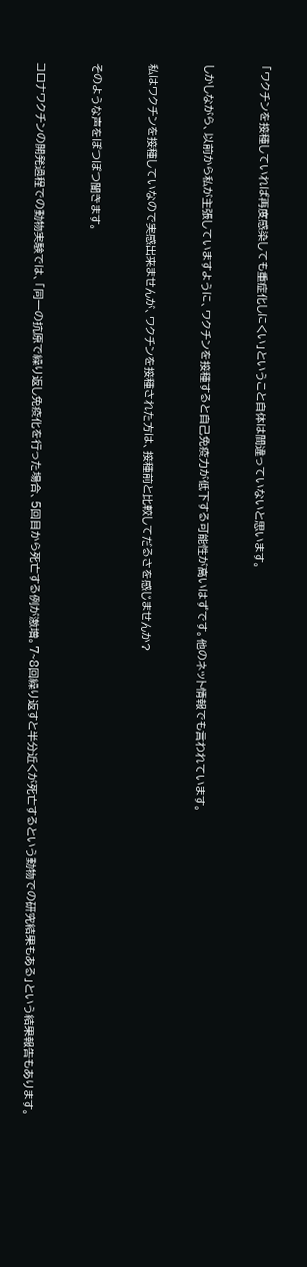「ワクチンを接種していれば再度感染しても重症化しにくい」ということ自体は間違っていないと思います。



しかしながら、以前から私が主張していますように、ワクチンを接種すると自己免疫力が低下する可能性が高いはずです。他のネット情報でも言われています。



私はワクチンを接種していなので実感出来ませんが、ワクチンを接種された方は、接種前と比較してだるさを感じませんか?



そのような声をぽつぽつ聞きます。



コロナワクチンの開発過程での動物実験では、「同一の抗原で繰り返し免疫化を行った場合、5回目から死亡する例が激増。7~8回繰り返すと半分近くが死亡するという動物での研究結果もある」という結果報告もあります。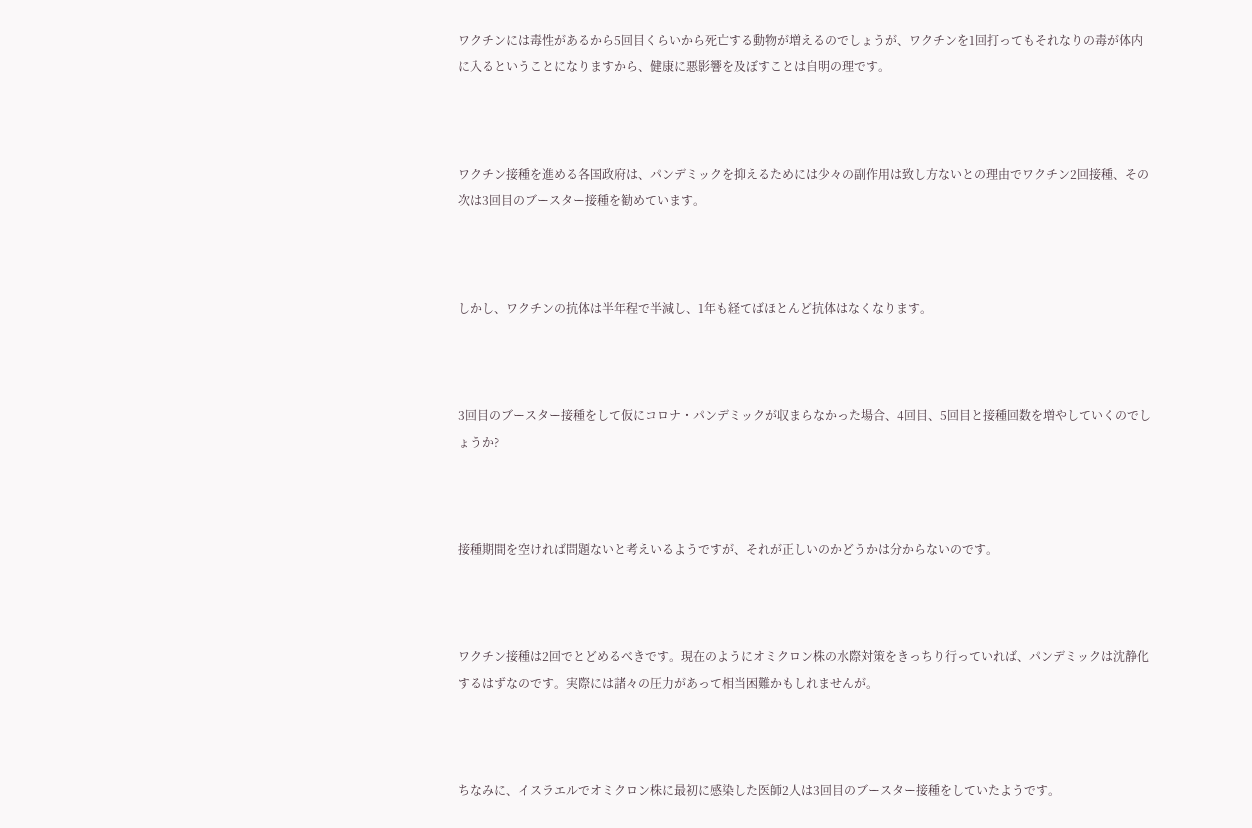ワクチンには毒性があるから5回目くらいから死亡する動物が増えるのでしょうが、ワクチンを1回打ってもそれなりの毒が体内に入るということになりますから、健康に悪影響を及ぼすことは自明の理です。



ワクチン接種を進める各国政府は、パンデミックを抑えるためには少々の副作用は致し方ないとの理由でワクチン2回接種、その次は3回目のブースター接種を勧めています。



しかし、ワクチンの抗体は半年程で半減し、1年も経てばほとんど抗体はなくなります。



3回目のブースター接種をして仮にコロナ・パンデミックが収まらなかった場合、4回目、5回目と接種回数を増やしていくのでしょうか?



接種期間を空ければ問題ないと考えいるようですが、それが正しいのかどうかは分からないのです。



ワクチン接種は2回でとどめるべきです。現在のようにオミクロン株の水際対策をきっちり行っていれば、パンデミックは沈静化するはずなのです。実際には諸々の圧力があって相当困難かもしれませんが。



ちなみに、イスラエルでオミクロン株に最初に感染した医師2人は3回目のブースター接種をしていたようです。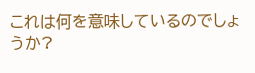これは何を意味しているのでしょうか?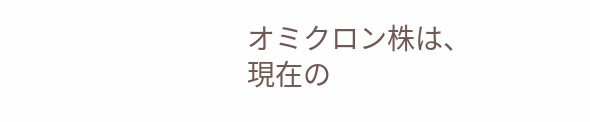オミクロン株は、現在の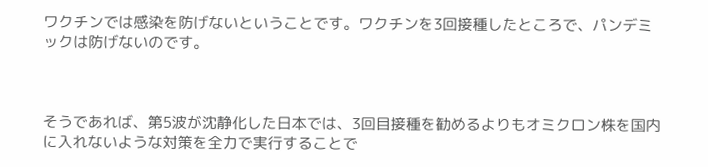ワクチンでは感染を防げないということです。ワクチンを3回接種したところで、パンデミックは防げないのです。



そうであれば、第5波が沈静化した日本では、3回目接種を勧めるよりもオミクロン株を国内に入れないような対策を全力で実行することで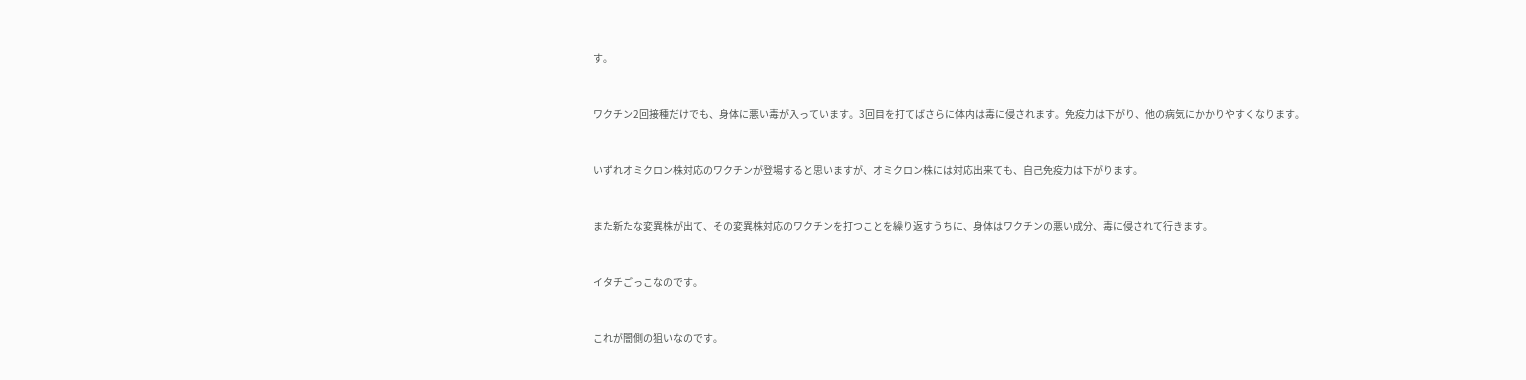す。



ワクチン2回接種だけでも、身体に悪い毒が入っています。3回目を打てばさらに体内は毒に侵されます。免疫力は下がり、他の病気にかかりやすくなります。



いずれオミクロン株対応のワクチンが登場すると思いますが、オミクロン株には対応出来ても、自己免疫力は下がります。



また新たな変異株が出て、その変異株対応のワクチンを打つことを繰り返すうちに、身体はワクチンの悪い成分、毒に侵されて行きます。



イタチごっこなのです。



これが闇側の狙いなのです。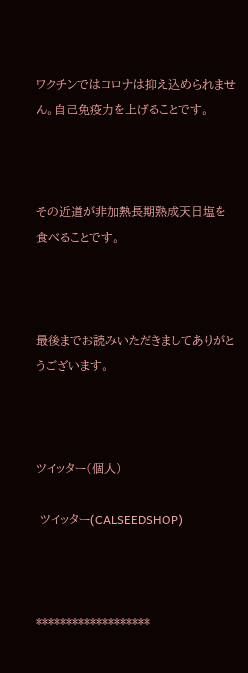ワクチンではコロナは抑え込められません。自己免疫力を上げることです。



その近道が非加熱長期熟成天日塩を食べることです。



最後までお読みいただきましてありがとうございます。



ツイッター(個人)

 ツイッター(CALSEEDSHOP)



*******************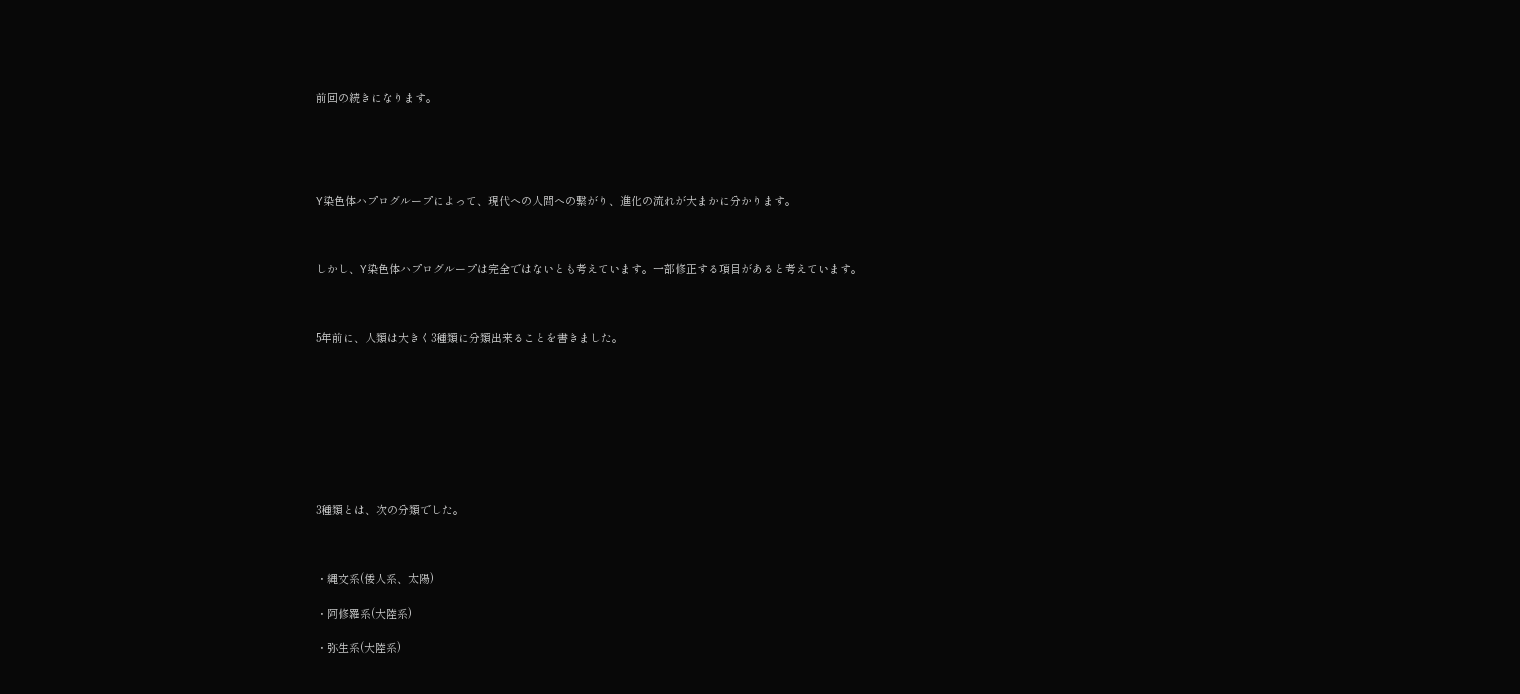前回の続きになります。





Y染色体ハプログループによって、現代への人間への繋がり、進化の流れが大まかに分かります。



しかし、Y染色体ハプログループは完全ではないとも考えています。一部修正する項目があると考えています。



5年前に、人類は大きく3種類に分類出来ることを書きました。









3種類とは、次の分類でした。



・縄文系(倭人系、太陽)

・阿修羅系(大陸系)

・弥生系(大陸系)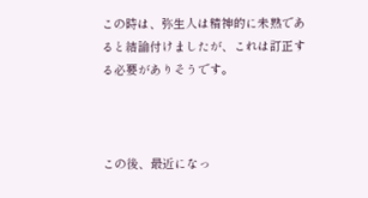この時は、弥生人は精神的に未熟であると結論付けましたが、これは訂正する必要がありそうです。



この後、最近になっ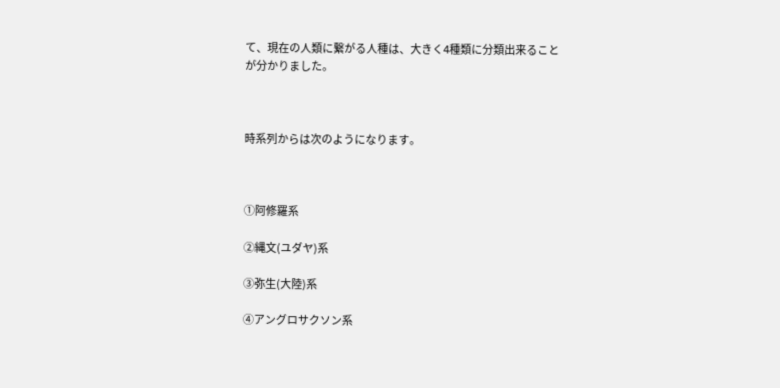て、現在の人類に繋がる人種は、大きく4種類に分類出来ることが分かりました。



時系列からは次のようになります。



①阿修羅系

②縄文(ユダヤ)系

③弥生(大陸)系

④アングロサクソン系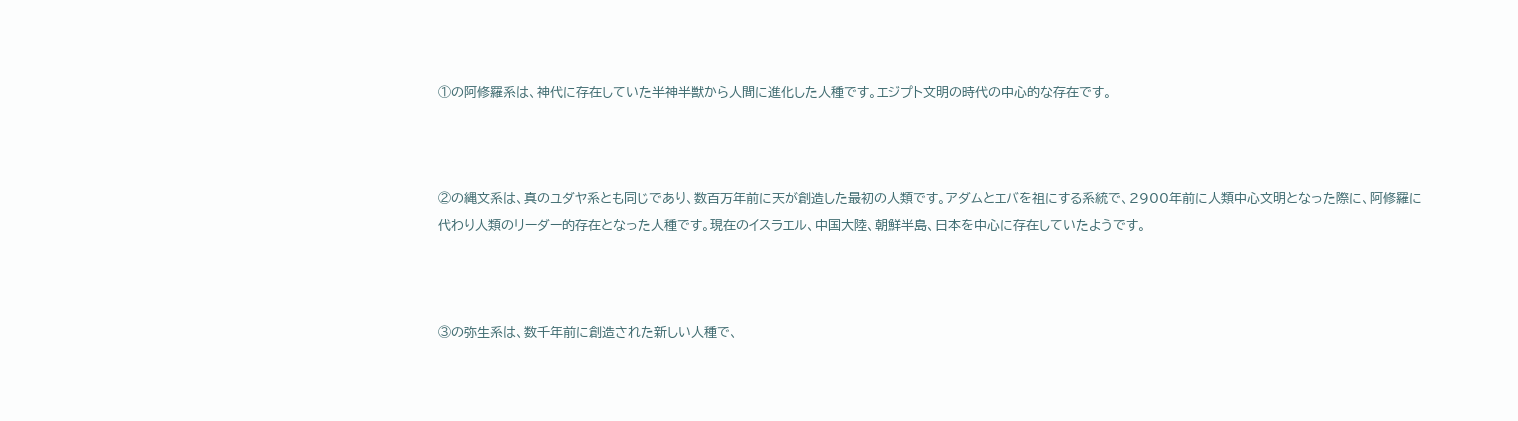①の阿修羅系は、神代に存在していた半神半獣から人間に進化した人種です。エジプト文明の時代の中心的な存在です。



②の縄文系は、真のユダヤ系とも同じであり、数百万年前に天が創造した最初の人類です。アダムとエバを祖にする系統で、2900年前に人類中心文明となった際に、阿修羅に代わり人類のリーダー的存在となった人種です。現在のイスラエル、中国大陸、朝鮮半島、日本を中心に存在していたようです。



③の弥生系は、数千年前に創造された新しい人種で、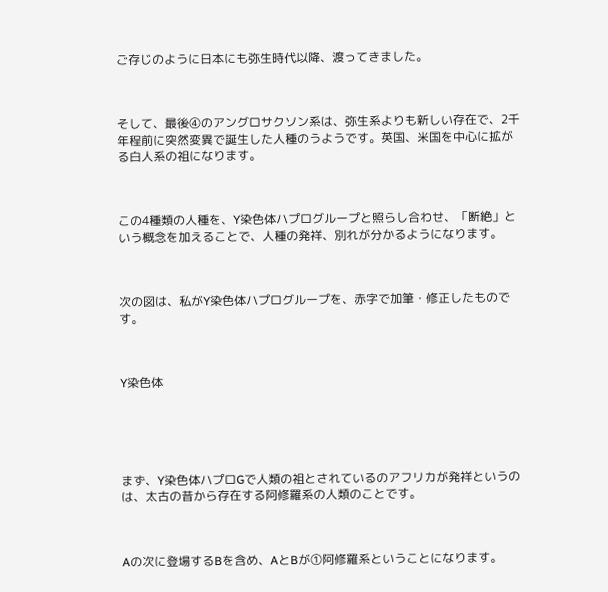ご存じのように日本にも弥生時代以降、渡ってきました。



そして、最後④のアングロサクソン系は、弥生系よりも新しい存在で、2千年程前に突然変異で誕生した人種のうようです。英国、米国を中心に拡がる白人系の祖になります。



この4種類の人種を、Y染色体ハプログループと照らし合わせ、「断絶」という概念を加えることで、人種の発祥、別れが分かるようになります。



次の図は、私がY染色体ハプログループを、赤字で加筆・修正したものです。



Y染色体





まず、Y染色体ハプロGで人類の祖とされているのアフリカが発祥というのは、太古の昔から存在する阿修羅系の人類のことです。



Aの次に登場するBを含め、AとBが①阿修羅系ということになります。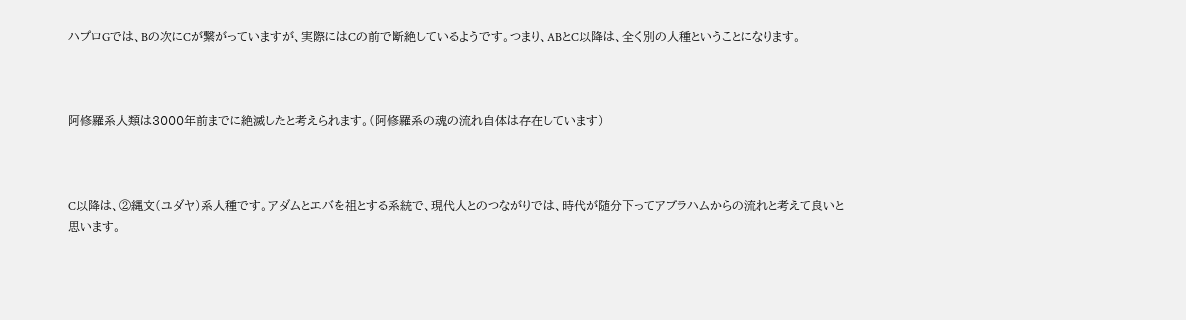ハプロGでは、Bの次にCが繋がっていますが、実際にはCの前で断絶しているようです。つまり、ABとC以降は、全く別の人種ということになります。



阿修羅系人類は3000年前までに絶滅したと考えられます。(阿修羅系の魂の流れ自体は存在しています)



C以降は、②縄文(ユダヤ)系人種です。アダムとエバを祖とする系統で、現代人とのつながりでは、時代が随分下ってアブラハムからの流れと考えて良いと思います。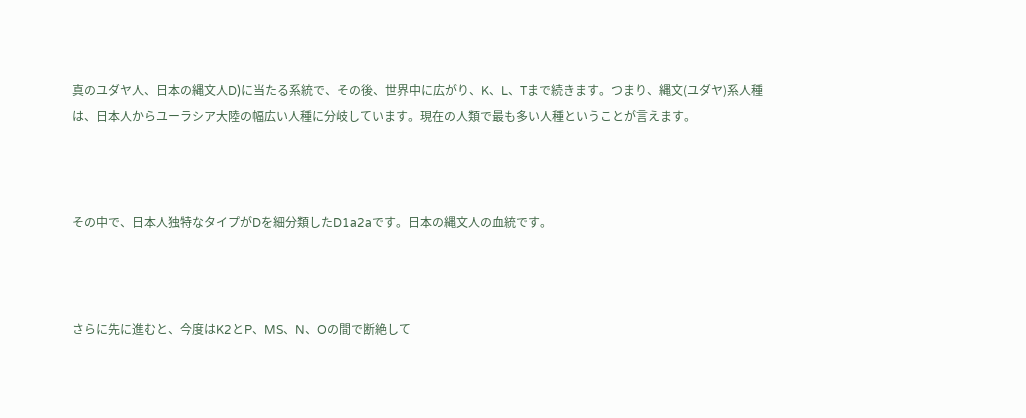真のユダヤ人、日本の縄文人D)に当たる系統で、その後、世界中に広がり、K、L、Tまで続きます。つまり、縄文(ユダヤ)系人種は、日本人からユーラシア大陸の幅広い人種に分岐しています。現在の人類で最も多い人種ということが言えます。



その中で、日本人独特なタイプがDを細分類したD1a2aです。日本の縄文人の血統です。



さらに先に進むと、今度はK2とP、MS、N、Oの間で断絶して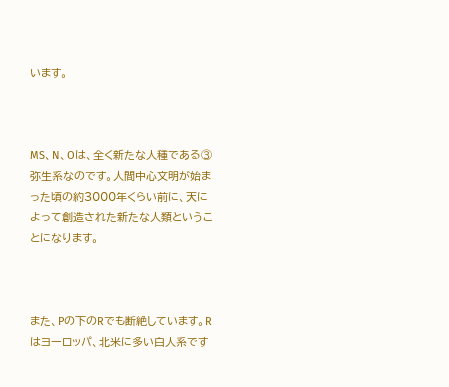います。



MS、N、Oは、全く新たな人種である③弥生系なのです。人間中心文明が始まった頃の約3000年くらい前に、天によって創造された新たな人類ということになります。



また、Pの下のRでも断絶しています。Rはヨーロッパ、北米に多い白人系です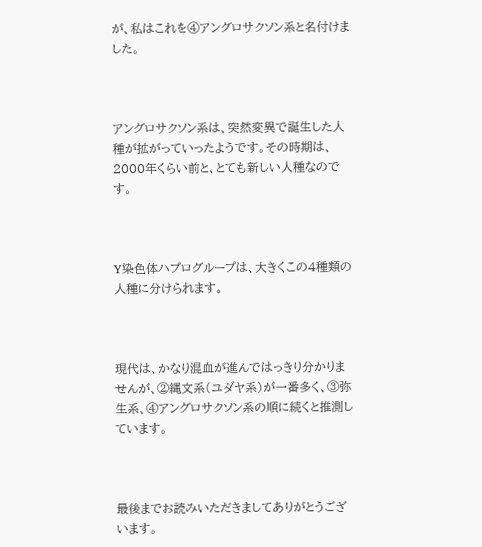が、私はこれを④アングロサクソン系と名付けました。



アングロサクソン系は、突然変異で誕生した人種が拡がっていったようです。その時期は、2000年くらい前と、とても新しい人種なのです。



Y染色体ハプログループは、大きくこの4種類の人種に分けられます。



現代は、かなり混血が進んではっきり分かりませんが、②縄文系(ユダヤ系)が一番多く、③弥生系、④アングロサクソン系の順に続くと推測しています。



最後までお読みいただきましてありがとうございます。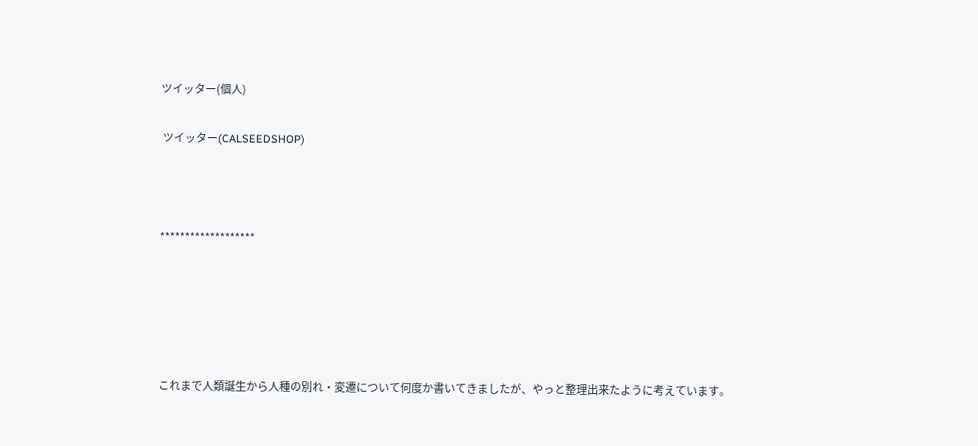ツイッター(個人)

 ツイッター(CALSEEDSHOP)



*******************





これまで人類誕生から人種の別れ・変遷について何度か書いてきましたが、やっと整理出来たように考えています。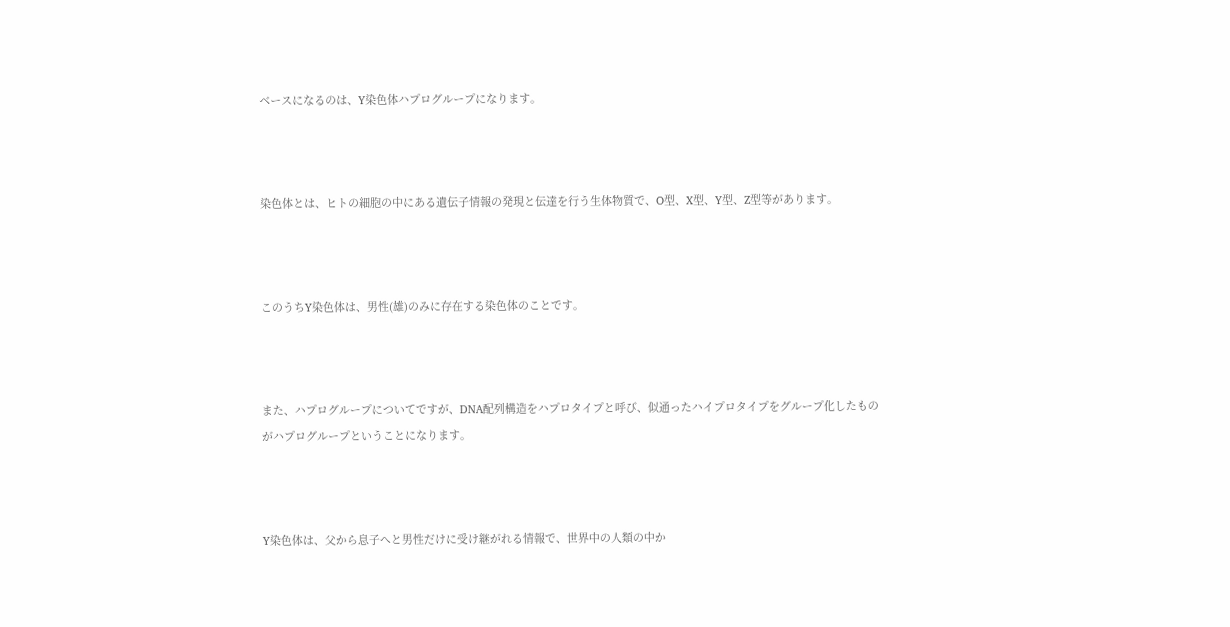ベースになるのは、Y染色体ハプログループになります。



染色体とは、ヒトの細胞の中にある遺伝子情報の発現と伝達を行う生体物質で、O型、X型、Y型、Z型等があります。



このうちY染色体は、男性(雄)のみに存在する染色体のことです。



また、ハプログループについてですが、DNA配列構造をハプロタイプと呼び、似通ったハイプロタイプをグループ化したものがハプログループということになります。



Y染色体は、父から息子へと男性だけに受け継がれる情報で、世界中の人類の中か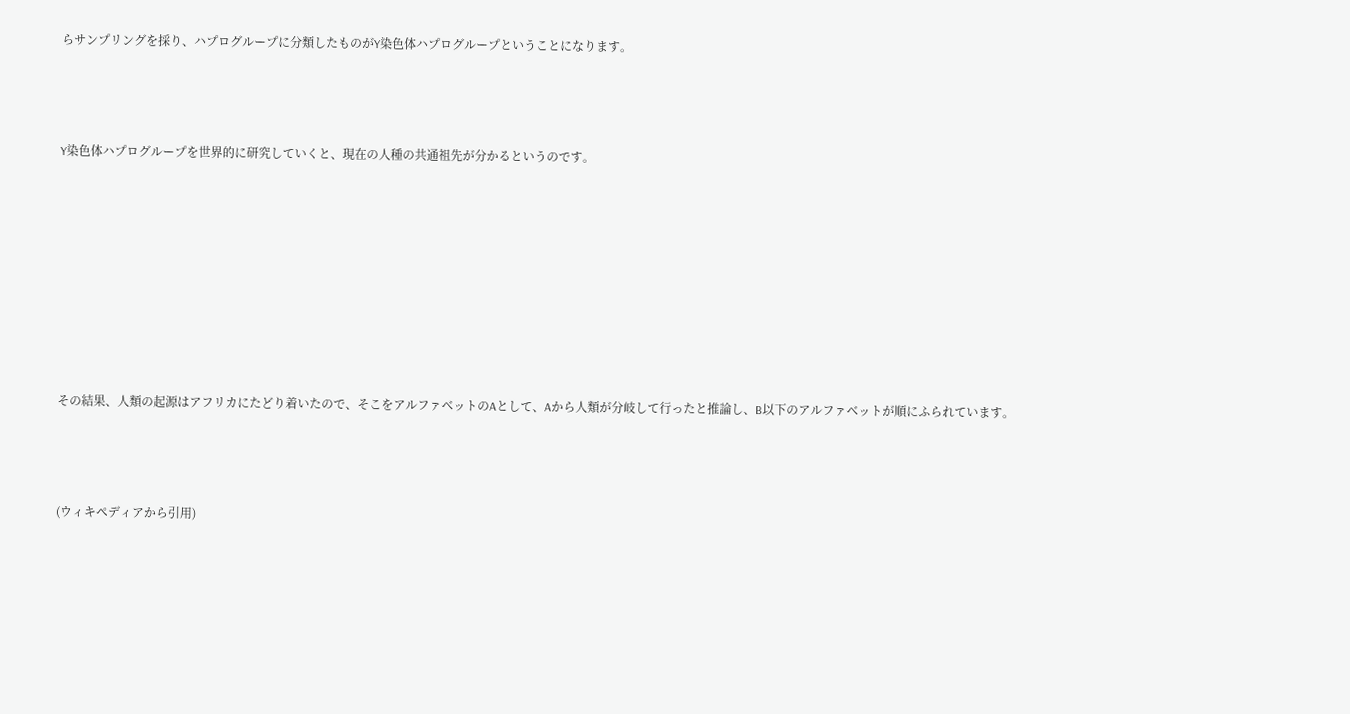らサンプリングを採り、ハプログループに分類したものがY染色体ハプログループということになります。



Y染色体ハプログループを世界的に研究していくと、現在の人種の共通祖先が分かるというのです。








その結果、人類の起源はアフリカにたどり着いたので、そこをアルファベットのAとして、Aから人類が分岐して行ったと推論し、B以下のアルファベットが順にふられています。



(ウィキペディアから引用)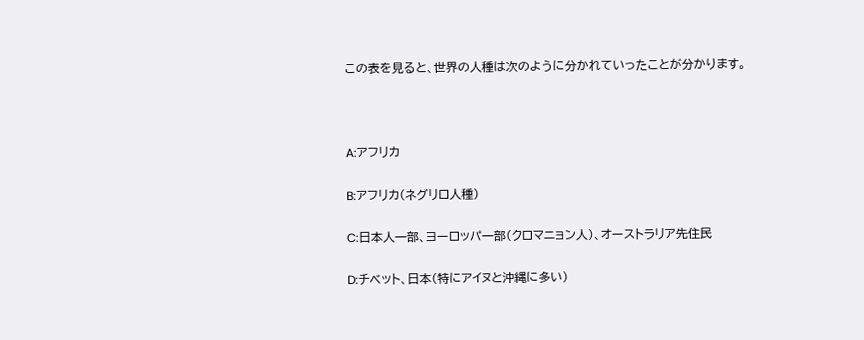この表を見ると、世界の人種は次のように分かれていったことが分かります。



A:アフリカ

B:アフリカ(ネグリロ人種)

C:日本人一部、ヨーロッパ一部(クロマニョン人)、オーストラリア先住民

D:チベット、日本(特にアイヌと沖縄に多い)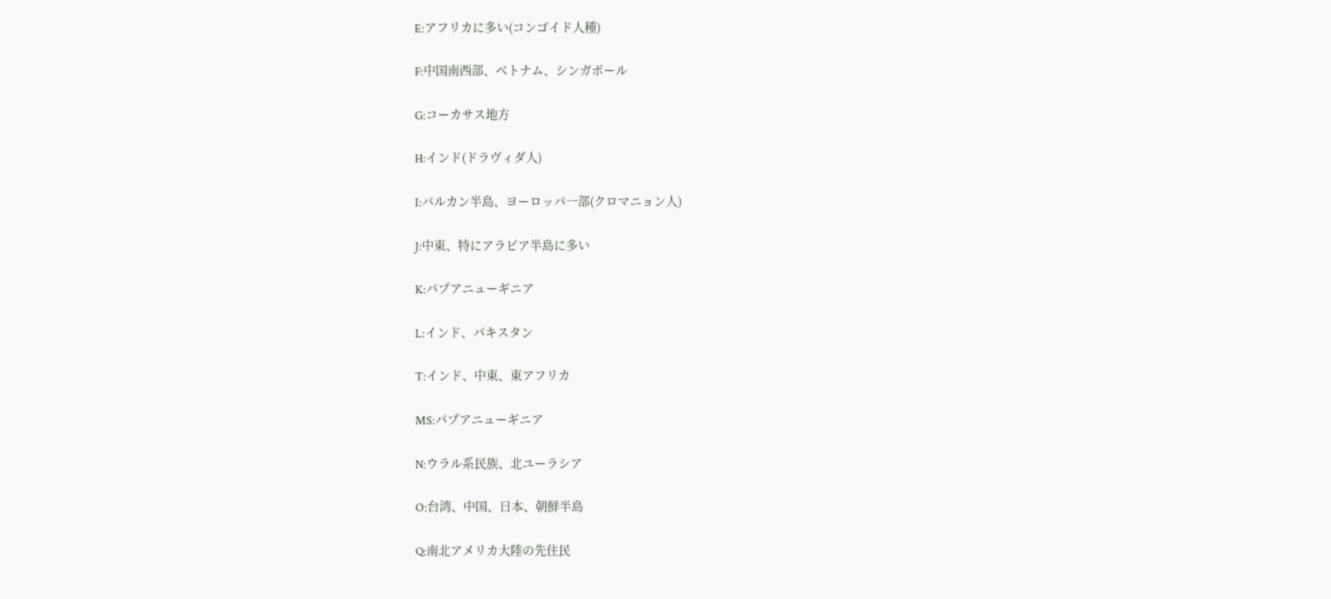E:アフリカに多い(コンゴイド人種)

F:中国南西部、ベトナム、シンガポール

G:コーカサス地方

H:インド(ドラヴィダ人)

I:バルカン半島、ヨーロッパ一部(クロマニョン人)

J:中東、特にアラビア半島に多い

K:パプアニューギニア

L:インド、パキスタン

T:インド、中東、東アフリカ

MS:パプアニューギニア

N:ウラル系民族、北ユーラシア

O:台湾、中国、日本、朝鮮半島

Q:南北アメリカ大陸の先住民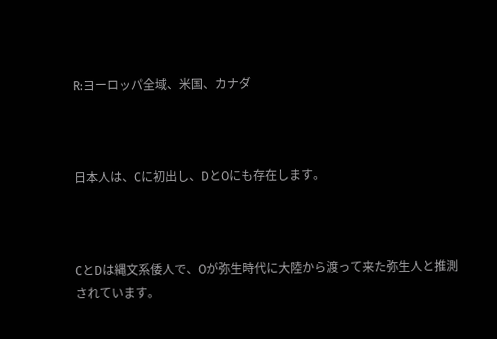R:ヨーロッパ全域、米国、カナダ



日本人は、Cに初出し、DとOにも存在します。



CとDは縄文系倭人で、Oが弥生時代に大陸から渡って来た弥生人と推測されています。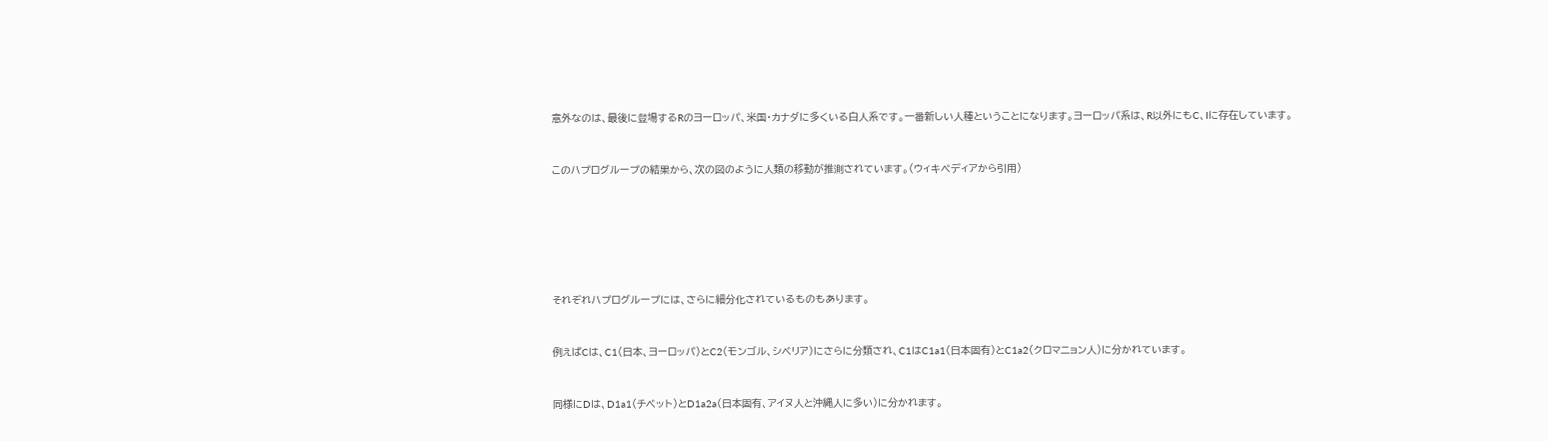意外なのは、最後に登場するRのヨーロッパ、米国・カナダに多くいる白人系です。一番新しい人種ということになります。ヨーロッパ系は、R以外にもC、Iに存在しています。



このハプログループの結果から、次の図のように人類の移動が推測されています。(ウィキペディアから引用)









それぞれハプログループには、さらに細分化されているものもあります。



例えばCは、C1(日本、ヨーロッパ)とC2(モンゴル、シベリア)にさらに分類され、C1はC1a1(日本固有)とC1a2(クロマニョン人)に分かれています。



同様にDは、D1a1(チベット)とD1a2a(日本固有、アイヌ人と沖縄人に多い)に分かれます。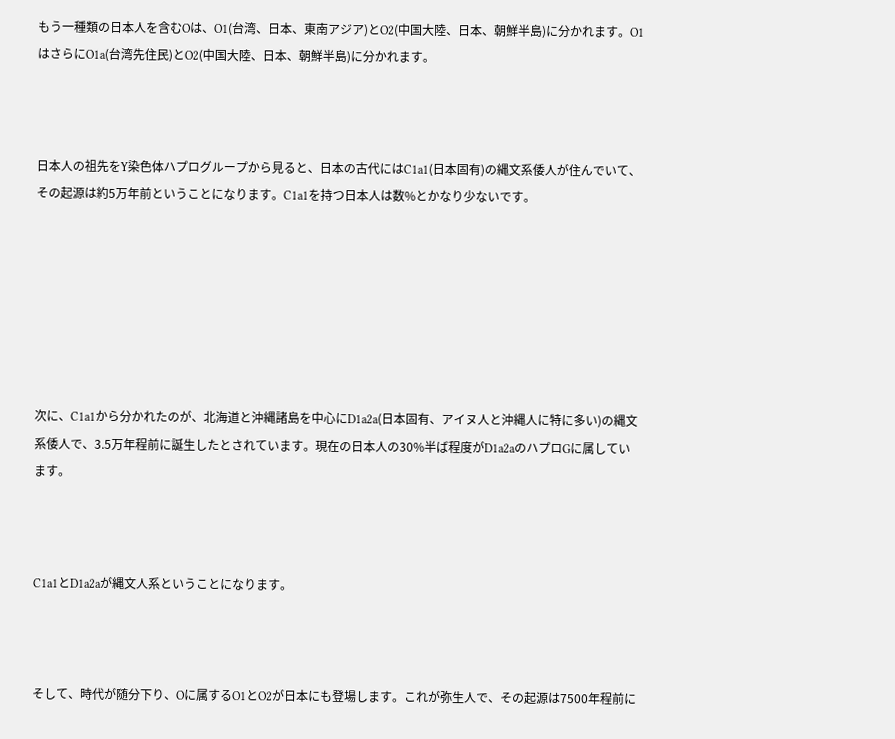もう一種類の日本人を含むOは、O1(台湾、日本、東南アジア)とO2(中国大陸、日本、朝鮮半島)に分かれます。O1はさらにO1a(台湾先住民)とO2(中国大陸、日本、朝鮮半島)に分かれます。



日本人の祖先をY染色体ハプログループから見ると、日本の古代にはC1a1(日本固有)の縄文系倭人が住んでいて、その起源は約5万年前ということになります。C1a1を持つ日本人は数%とかなり少ないです。







次に、C1a1から分かれたのが、北海道と沖縄諸島を中心にD1a2a(日本固有、アイヌ人と沖縄人に特に多い)の縄文系倭人で、3.5万年程前に誕生したとされています。現在の日本人の30%半ば程度がD1a2aのハプロGに属しています。



C1a1とD1a2aが縄文人系ということになります。



そして、時代が随分下り、Oに属するO1とO2が日本にも登場します。これが弥生人で、その起源は7500年程前に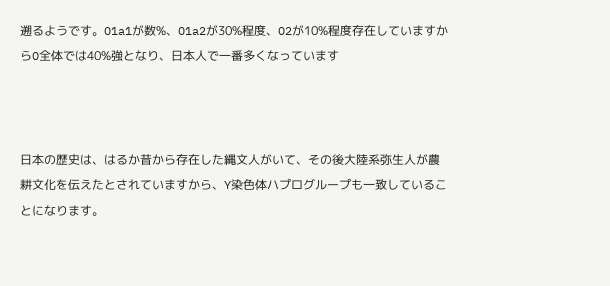遡るようです。O1a1が数%、O1a2が30%程度、O2が10%程度存在していますからO全体では40%強となり、日本人で一番多くなっています



日本の歴史は、はるか昔から存在した縄文人がいて、その後大陸系弥生人が農耕文化を伝えたとされていますから、Y染色体ハプログループも一致していることになります。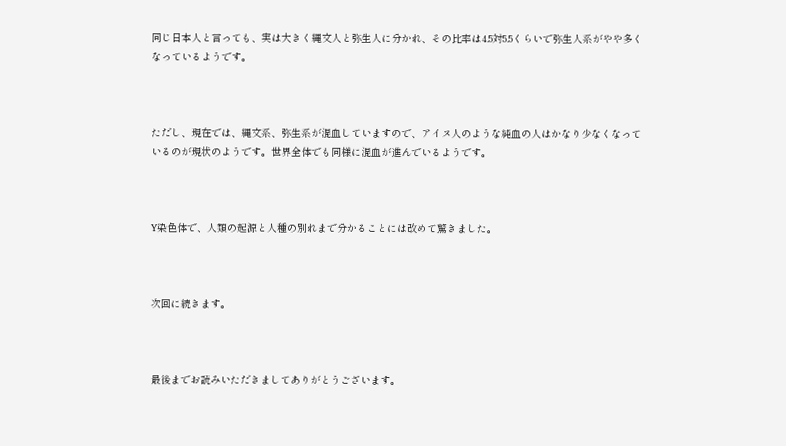同じ日本人と言っても、実は大きく縄文人と弥生人に分かれ、その比率は4.5対5.5くらいで弥生人系がやや多くなっているようです。



ただし、現在では、縄文系、弥生系が混血していますので、アイヌ人のような純血の人はかなり少なくなっているのが現状のようです。世界全体でも同様に混血が進んでいるようです。



Y染色体で、人類の起源と人種の別れまで分かることには改めて驚きました。



次回に続きます。



最後までお読みいただきましてありがとうございます。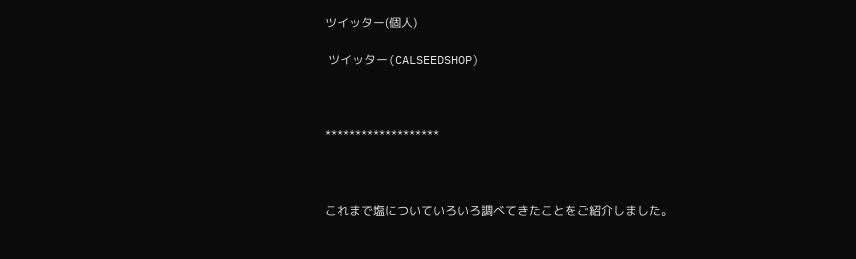ツイッター(個人)

 ツイッター(CALSEEDSHOP)



*******************



これまで塩についていろいろ調べてきたことをご紹介しました。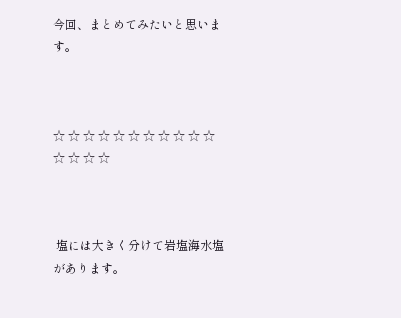今回、まとめてみたいと思います。



☆ ☆ ☆ ☆ ☆ ☆ ☆ ☆ ☆ ☆ ☆ ☆ ☆ ☆ ☆



 塩には大きく分けて岩塩海水塩があります。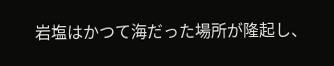岩塩はかつて海だった場所が隆起し、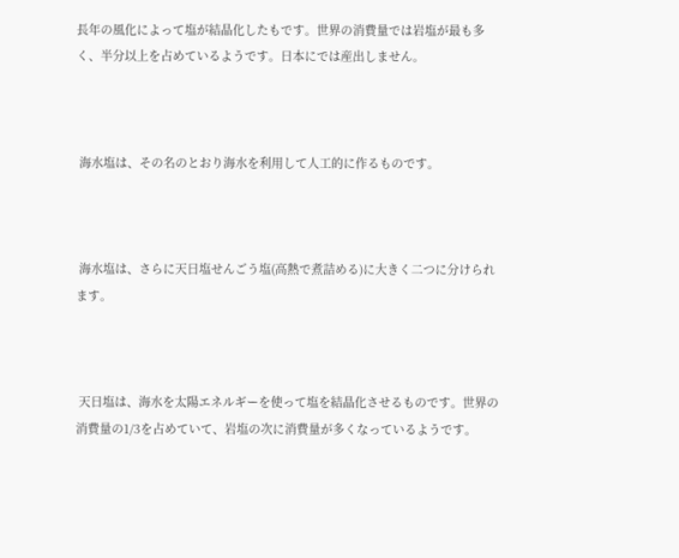長年の風化によって塩が結晶化したもです。世界の消費量では岩塩が最も多く、半分以上を占めているようです。日本にでは産出しません。



 海水塩は、その名のとおり海水を利用して人工的に作るものです。



 海水塩は、さらに天日塩せんごう塩(高熱で煮詰める)に大きく二つに分けられます。



 天日塩は、海水を太陽エネルギーを使って塩を結晶化させるものです。世界の消費量の1/3を占めていて、岩塩の次に消費量が多くなっているようです。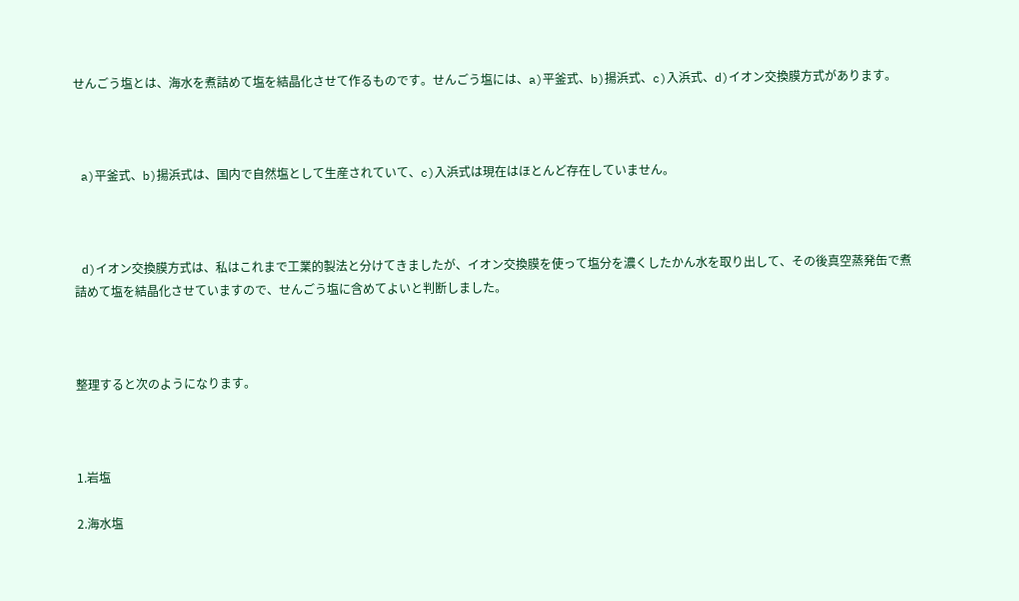せんごう塩とは、海水を煮詰めて塩を結晶化させて作るものです。せんごう塩には、a)平釜式、b)揚浜式、c)入浜式、d)イオン交換膜方式があります。



 a)平釜式、b)揚浜式は、国内で自然塩として生産されていて、c)入浜式は現在はほとんど存在していません。



 d)イオン交換膜方式は、私はこれまで工業的製法と分けてきましたが、イオン交換膜を使って塩分を濃くしたかん水を取り出して、その後真空蒸発缶で煮詰めて塩を結晶化させていますので、せんごう塩に含めてよいと判断しました。



整理すると次のようになります。



1.岩塩

2.海水塩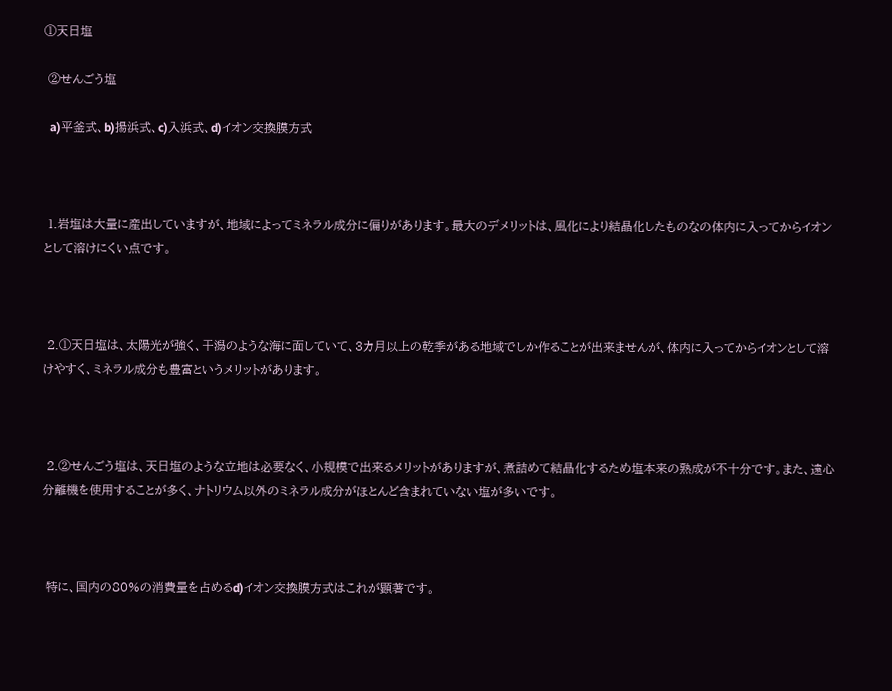①天日塩

 ②せんごう塩

  a)平釜式、b)揚浜式、c)入浜式、d)イオン交換膜方式



 1.岩塩は大量に産出していますが、地域によってミネラル成分に偏りがあります。最大のデメリットは、風化により結晶化したものなの体内に入ってからイオンとして溶けにくい点です。



 2.①天日塩は、太陽光が強く、干潟のような海に面していて、3カ月以上の乾季がある地域でしか作ることが出来ませんが、体内に入ってからイオンとして溶けやすく、ミネラル成分も豊富というメリットがあります。



 2.②せんごう塩は、天日塩のような立地は必要なく、小規模で出来るメリットがありますが、煮詰めて結晶化するため塩本来の熟成が不十分です。また、遠心分離機を使用することが多く、ナトリウム以外のミネラル成分がほとんど含まれていない塩が多いです。



 特に、国内の80%の消費量を占めるd)イオン交換膜方式はこれが顕著です。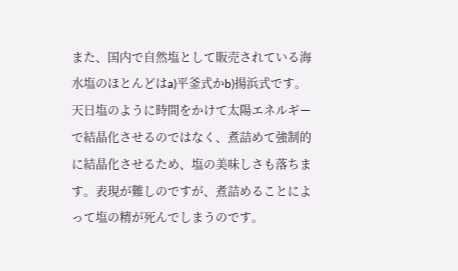また、国内で自然塩として販売されている海水塩のほとんどはa)平釜式かb)揚浜式です。天日塩のように時間をかけて太陽エネルギーで結晶化させるのではなく、煮詰めて強制的に結晶化させるため、塩の美味しさも落ちます。表現が難しのですが、煮詰めることによって塩の精が死んでしまうのです。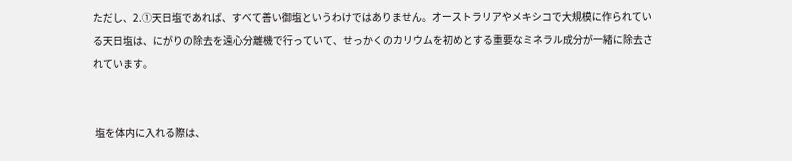ただし、2.①天日塩であれば、すべて善い御塩というわけではありません。オーストラリアやメキシコで大規模に作られている天日塩は、にがりの除去を遠心分離機で行っていて、せっかくのカリウムを初めとする重要なミネラル成分が一緒に除去されています。


 塩を体内に入れる際は、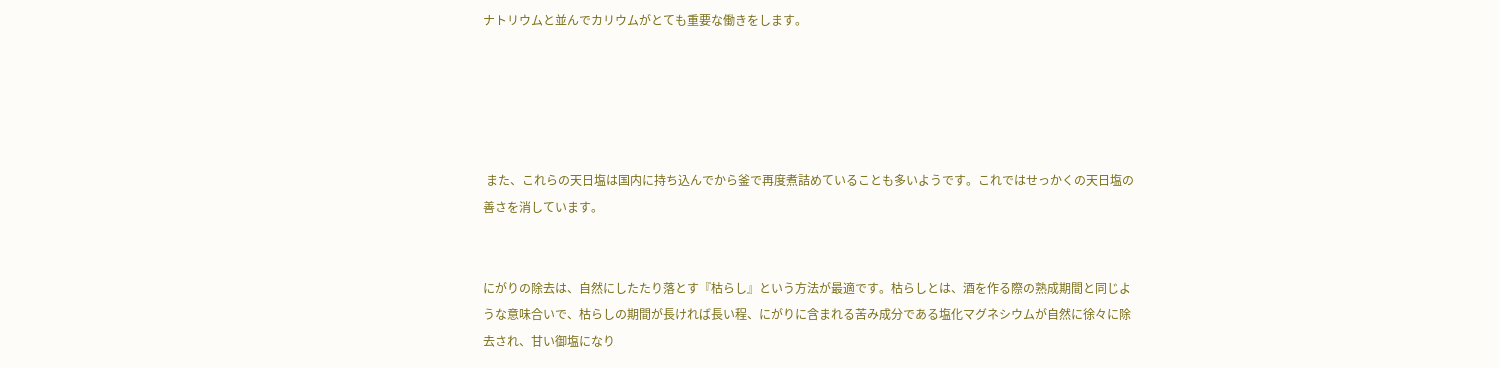ナトリウムと並んでカリウムがとても重要な働きをします。





 また、これらの天日塩は国内に持ち込んでから釜で再度煮詰めていることも多いようです。これではせっかくの天日塩の善さを消しています。


にがりの除去は、自然にしたたり落とす『枯らし』という方法が最適です。枯らしとは、酒を作る際の熟成期間と同じような意味合いで、枯らしの期間が長ければ長い程、にがりに含まれる苦み成分である塩化マグネシウムが自然に徐々に除去され、甘い御塩になり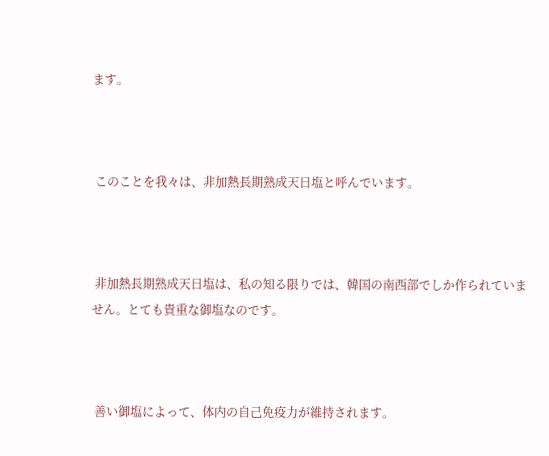ます。



 このことを我々は、非加熱長期熟成天日塩と呼んでいます。



 非加熱長期熟成天日塩は、私の知る限りでは、韓国の南西部でしか作られていません。とても貴重な御塩なのです。



 善い御塩によって、体内の自己免疫力が維持されます。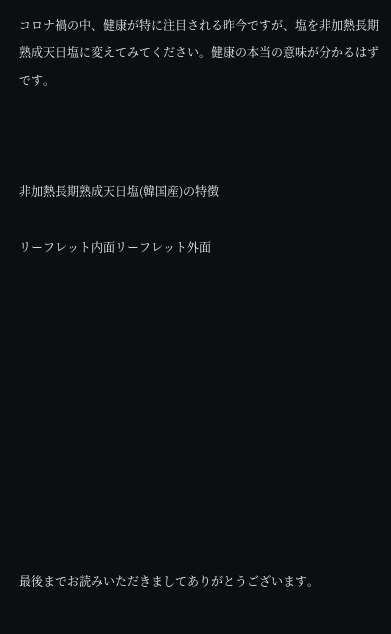コロナ禍の中、健康が特に注目される昨今ですが、塩を非加熱長期熟成天日塩に変えてみてください。健康の本当の意味が分かるはずです。



非加熱長期熟成天日塩(韓国産)の特徴

リーフレット内面リーフレット外面











最後までお読みいただきましてありがとうございます。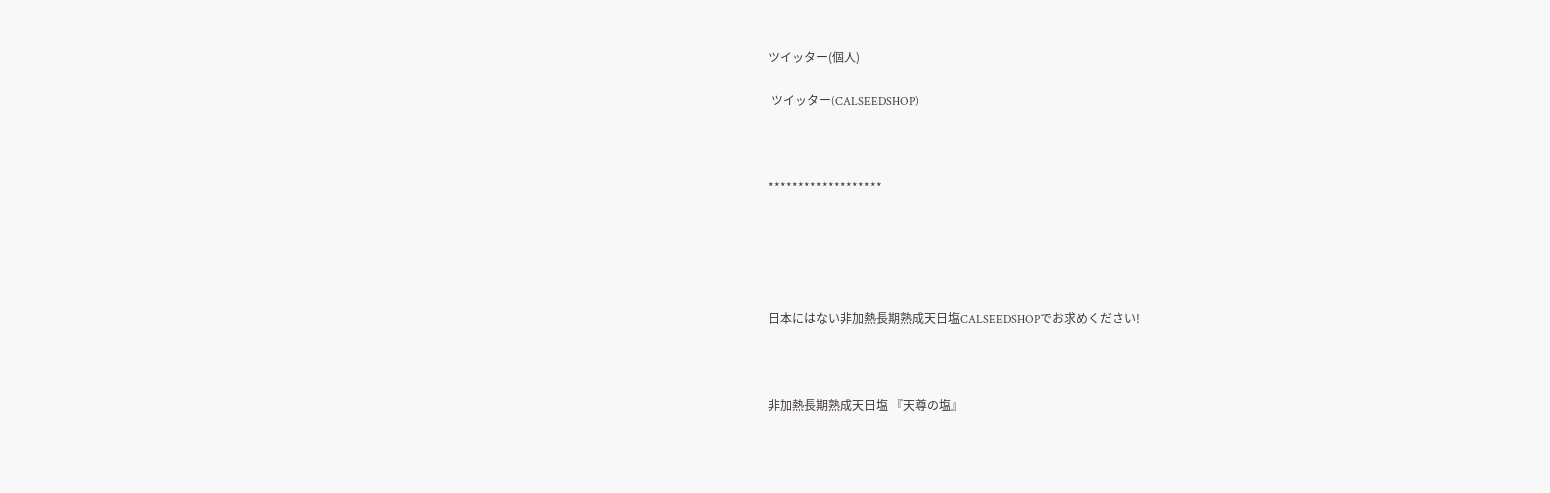ツイッター(個人)

 ツイッター(CALSEEDSHOP)



*******************





日本にはない非加熱長期熟成天日塩CALSEEDSHOPでお求めください!



非加熱長期熟成天日塩 『天尊の塩』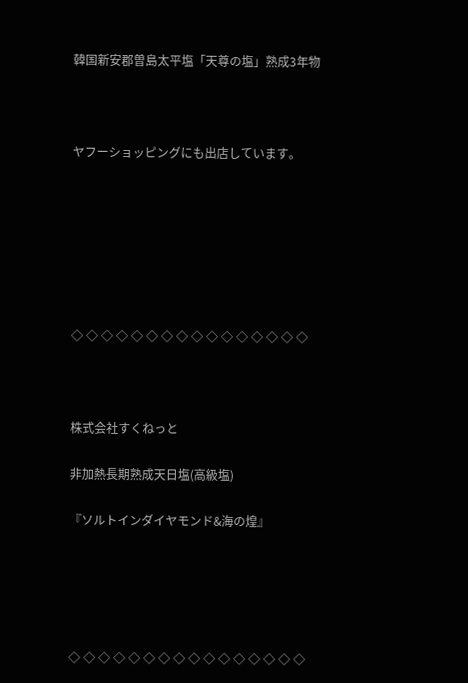韓国新安郡曽島太平塩「天尊の塩」熟成3年物



ヤフーショッピングにも出店しています。







◇ ◇ ◇ ◇ ◇ ◇ ◇ ◇ ◇ ◇ ◇ ◇ ◇ ◇ ◇ ◇



株式会社すくねっと

非加熱長期熟成天日塩(高級塩)

『ソルトインダイヤモンド&海の煌』





◇ ◇ ◇ ◇ ◇ ◇ ◇ ◇ ◇ ◇ ◇ ◇ ◇ ◇ ◇ ◇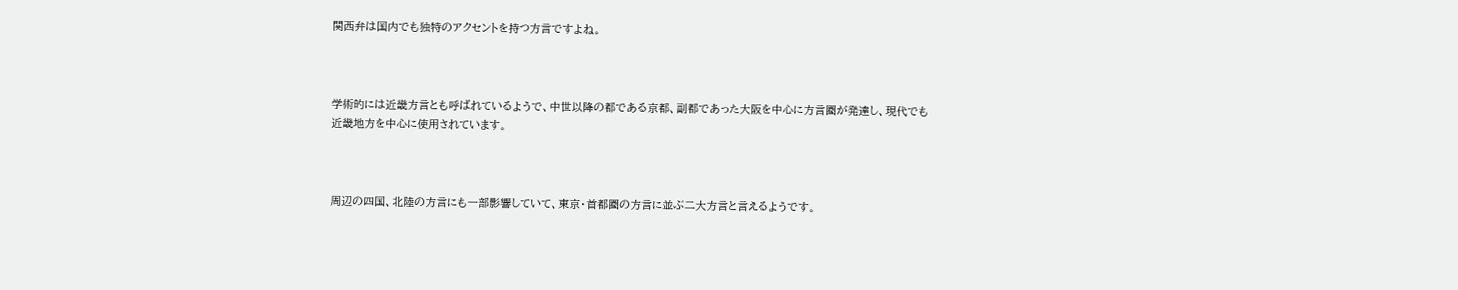関西弁は国内でも独特のアクセントを持つ方言ですよね。



学術的には近畿方言とも呼ばれているようで、中世以降の都である京都、副都であった大阪を中心に方言圏が発達し、現代でも近畿地方を中心に使用されています。



周辺の四国、北陸の方言にも一部影響していて、東京・首都圏の方言に並ぶ二大方言と言えるようです。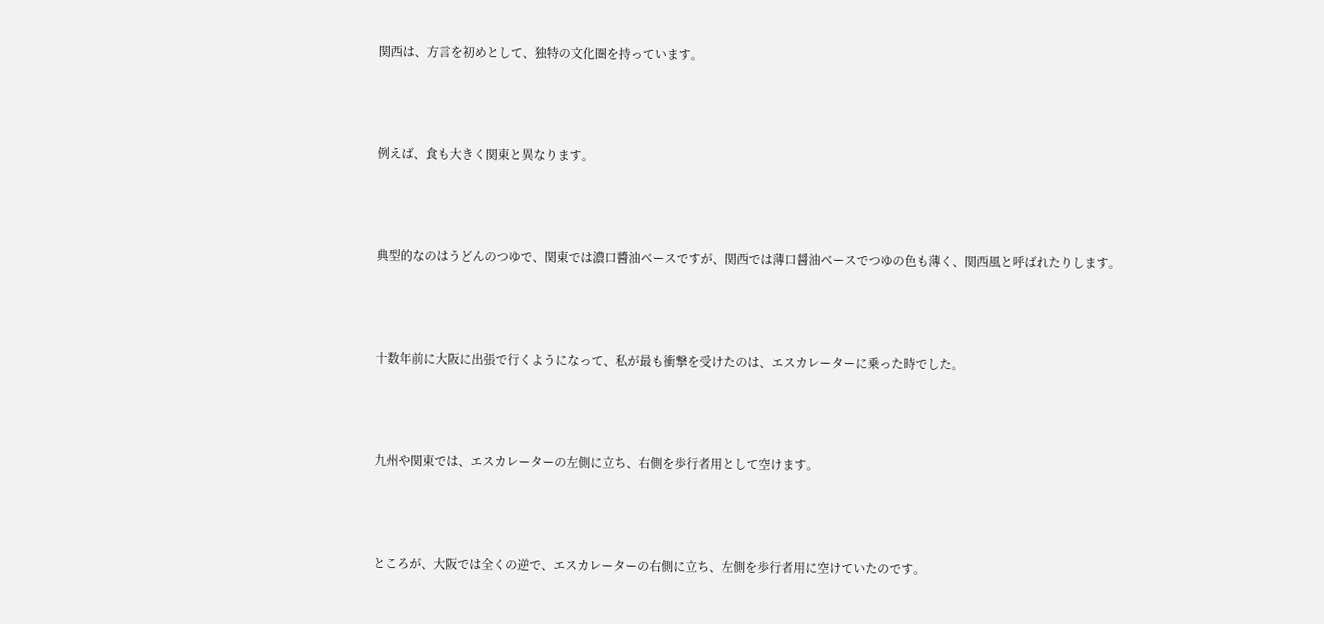関西は、方言を初めとして、独特の文化圏を持っています。



例えば、食も大きく関東と異なります。



典型的なのはうどんのつゆで、関東では濃口醬油ベースですが、関西では薄口醤油ベースでつゆの色も薄く、関西風と呼ばれたりします。



十数年前に大阪に出張で行くようになって、私が最も衝撃を受けたのは、エスカレーターに乗った時でした。



九州や関東では、エスカレーターの左側に立ち、右側を歩行者用として空けます。



ところが、大阪では全くの逆で、エスカレーターの右側に立ち、左側を歩行者用に空けていたのです。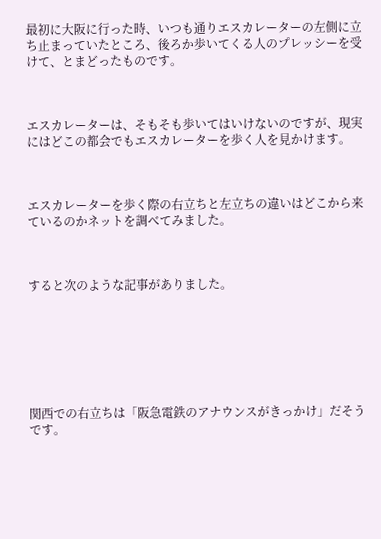最初に大阪に行った時、いつも通りエスカレーターの左側に立ち止まっていたところ、後ろか歩いてくる人のプレッシーを受けて、とまどったものです。



エスカレーターは、そもそも歩いてはいけないのですが、現実にはどこの都会でもエスカレーターを歩く人を見かけます。



エスカレーターを歩く際の右立ちと左立ちの違いはどこから来ているのかネットを調べてみました。



すると次のような記事がありました。







関西での右立ちは「阪急電鉄のアナウンスがきっかけ」だそうです。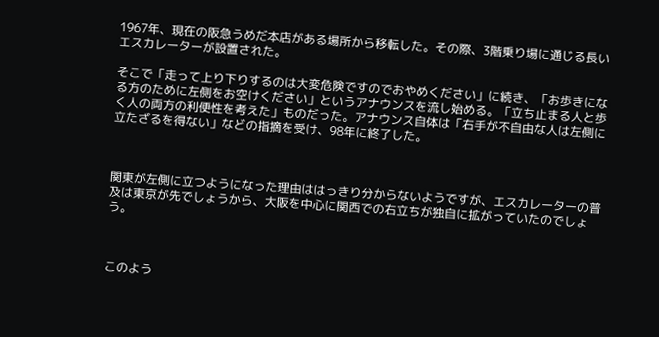1967年、現在の阪急うめだ本店がある場所から移転した。その際、3階乗り場に通じる長いエスカレーターが設置された。

そこで「走って上り下りするのは大変危険ですのでおやめください」に続き、「お歩きになる方のために左側をお空けください」というアナウンスを流し始める。「立ち止まる人と歩く人の両方の利便性を考えた」ものだった。アナウンス自体は「右手が不自由な人は左側に立たざるを得ない」などの指摘を受け、98年に終了した。



関東が左側に立つようになった理由ははっきり分からないようですが、エスカレーターの普及は東京が先でしょうから、大阪を中心に関西での右立ちが独自に拡がっていたのでしょう。



このよう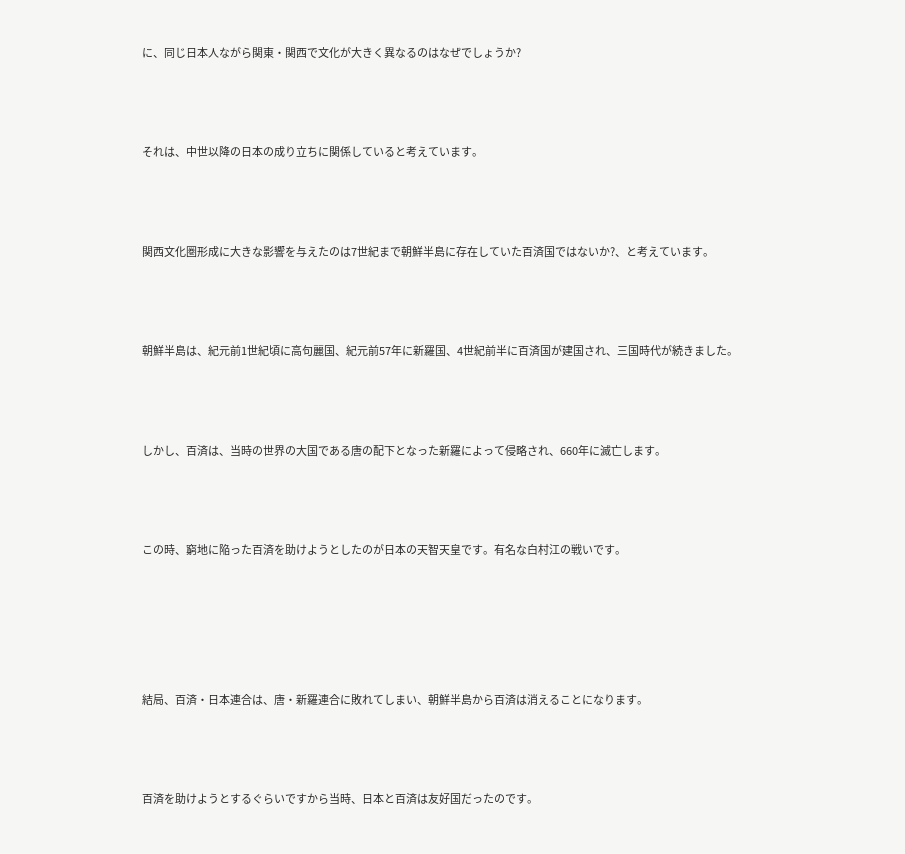に、同じ日本人ながら関東・関西で文化が大きく異なるのはなぜでしょうか?



それは、中世以降の日本の成り立ちに関係していると考えています。



関西文化圏形成に大きな影響を与えたのは7世紀まで朝鮮半島に存在していた百済国ではないか?、と考えています。



朝鮮半島は、紀元前1世紀頃に高句麗国、紀元前57年に新羅国、4世紀前半に百済国が建国され、三国時代が続きました。



しかし、百済は、当時の世界の大国である唐の配下となった新羅によって侵略され、660年に滅亡します。



この時、窮地に陥った百済を助けようとしたのが日本の天智天皇です。有名な白村江の戦いです。





結局、百済・日本連合は、唐・新羅連合に敗れてしまい、朝鮮半島から百済は消えることになります。



百済を助けようとするぐらいですから当時、日本と百済は友好国だったのです。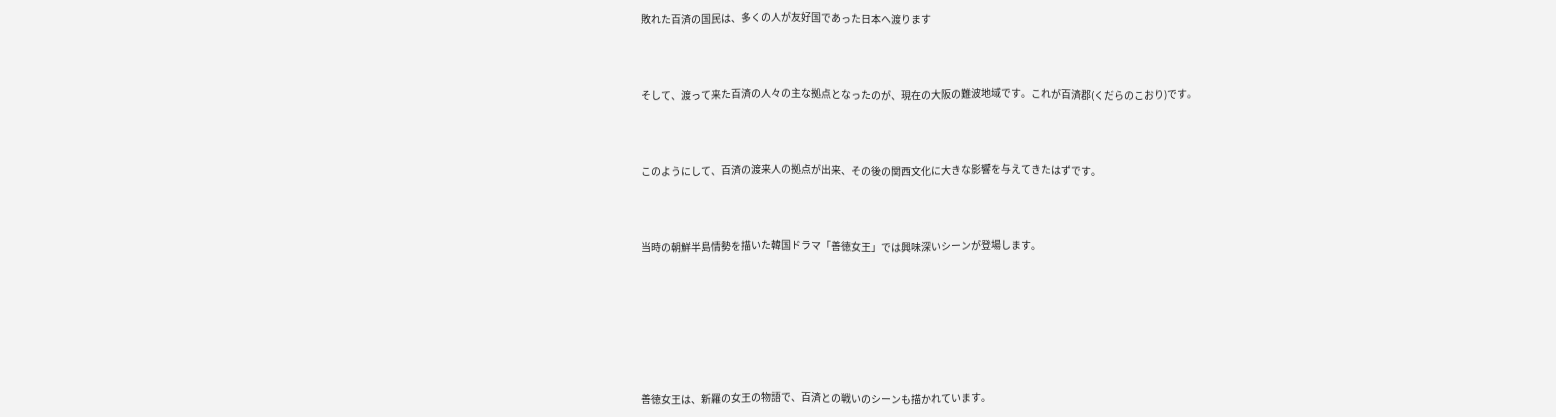敗れた百済の国民は、多くの人が友好国であった日本へ渡ります



そして、渡って来た百済の人々の主な拠点となったのが、現在の大阪の難波地域です。これが百済郡(くだらのこおり)です。



このようにして、百済の渡来人の拠点が出来、その後の関西文化に大きな影響を与えてきたはずです。



当時の朝鮮半島情勢を描いた韓国ドラマ「善徳女王」では興味深いシーンが登場します。







善徳女王は、新羅の女王の物語で、百済との戦いのシーンも描かれています。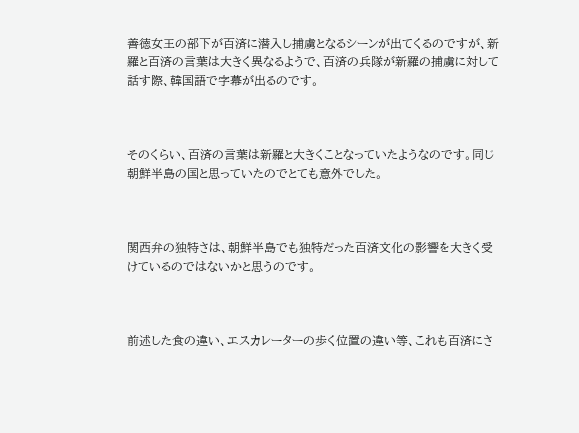善徳女王の部下が百済に潜入し捕虜となるシーンが出てくるのですが、新羅と百済の言葉は大きく異なるようで、百済の兵隊が新羅の捕虜に対して話す際、韓国語で字幕が出るのです。



そのくらい、百済の言葉は新羅と大きくことなっていたようなのです。同じ朝鮮半島の国と思っていたのでとても意外でした。



関西弁の独特さは、朝鮮半島でも独特だった百済文化の影響を大きく受けているのではないかと思うのです。



前述した食の違い、エスカレーターの歩く位置の違い等、これも百済にさ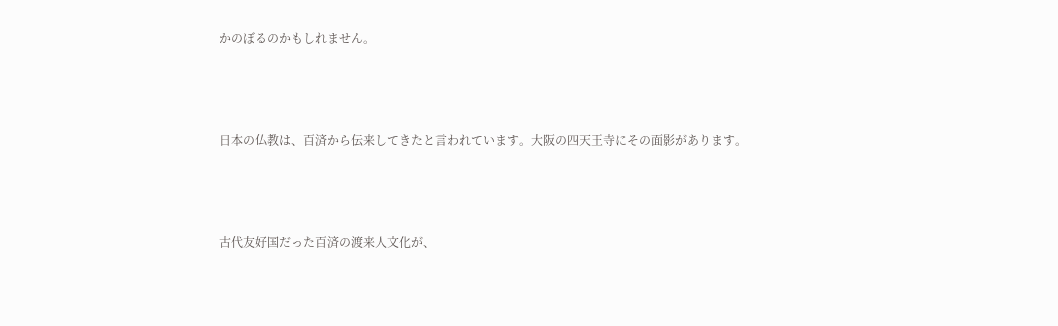かのぼるのかもしれません。



日本の仏教は、百済から伝来してきたと言われています。大阪の四天王寺にその面影があります。



古代友好国だった百済の渡来人文化が、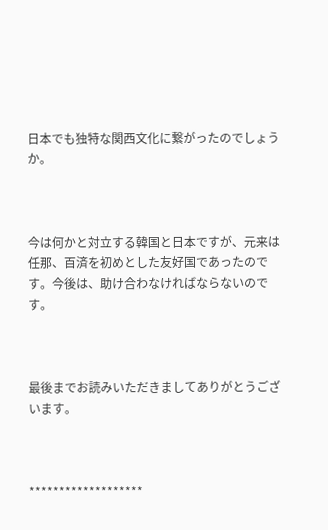日本でも独特な関西文化に繋がったのでしょうか。



今は何かと対立する韓国と日本ですが、元来は任那、百済を初めとした友好国であったのです。今後は、助け合わなければならないのです。



最後までお読みいただきましてありがとうございます。



*******************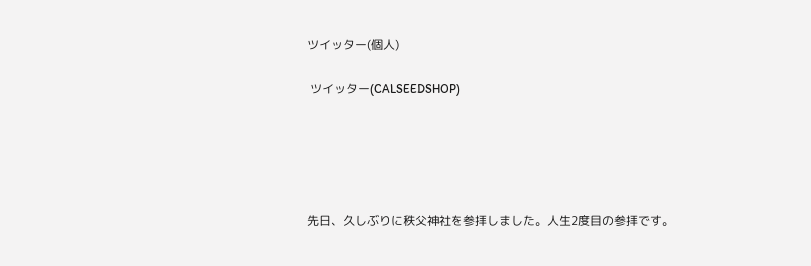ツイッター(個人)

 ツイッター(CALSEEDSHOP)





先日、久しぶりに秩父神社を参拝しました。人生2度目の参拝です。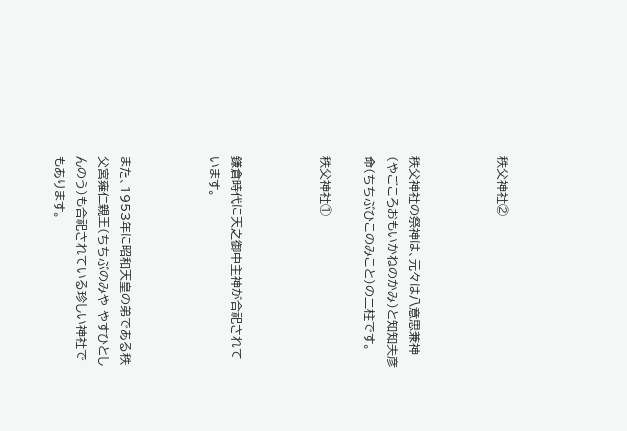秩父神社②



秩父神社の祭神は、元々は八意思兼神(やごころおもいかねのかみ)と知知夫彦命(ちちぶひこのみこと)の二柱です。

秩父神社①



鎌倉時代に天之御中主神が合祀されています。



また、1953年に昭和天皇の弟である秩父宮雍仁親王(ちちぶのみや やすひとしんのう)も合祀されている珍しい神社でもあります。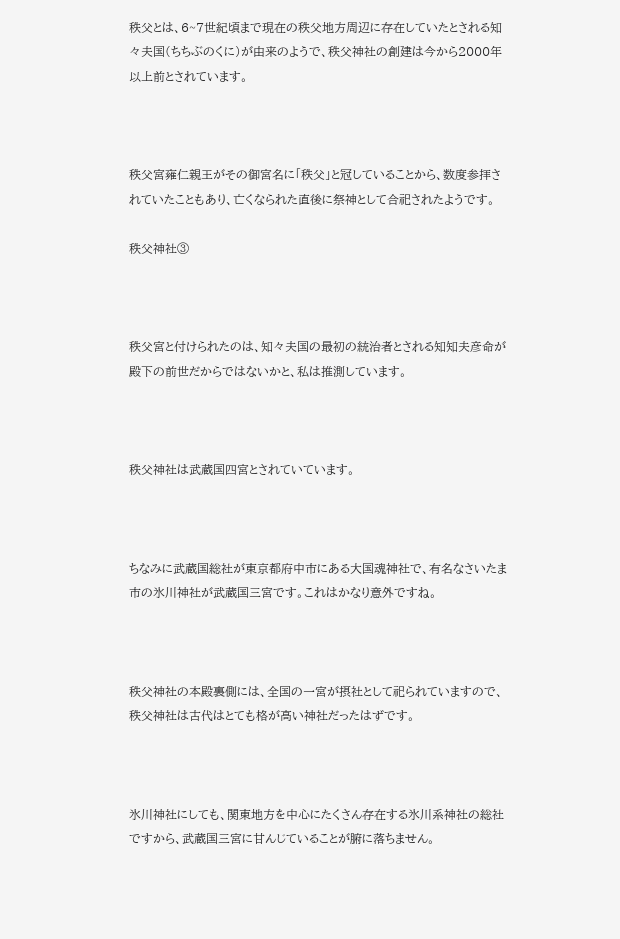秩父とは、6~7世紀頃まで現在の秩父地方周辺に存在していたとされる知々夫国(ちちぶのくに)が由来のようで、秩父神社の創建は今から2000年以上前とされています。



秩父宮雍仁親王がその御宮名に「秩父」と冠していることから、数度参拝されていたこともあり、亡くなられた直後に祭神として合祀されたようです。

秩父神社③



秩父宮と付けられたのは、知々夫国の最初の統治者とされる知知夫彦命が殿下の前世だからではないかと、私は推測しています。



秩父神社は武蔵国四宮とされていています。



ちなみに武蔵国総社が東京都府中市にある大国魂神社で、有名なさいたま市の氷川神社が武蔵国三宮です。これはかなり意外ですね。



秩父神社の本殿裏側には、全国の一宮が摂社として祀られていますので、秩父神社は古代はとても格が高い神社だったはずです。



氷川神社にしても、関東地方を中心にたくさん存在する氷川系神社の総社ですから、武蔵国三宮に甘んじていることが腑に落ちません。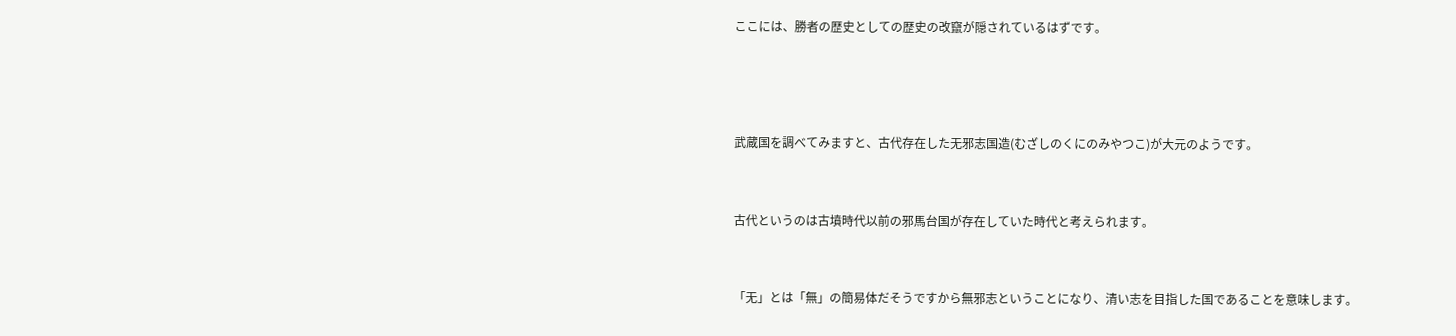ここには、勝者の歴史としての歴史の改竄が隠されているはずです。





武蔵国を調べてみますと、古代存在した无邪志国造(むざしのくにのみやつこ)が大元のようです。



古代というのは古墳時代以前の邪馬台国が存在していた時代と考えられます。



「无」とは「無」の簡易体だそうですから無邪志ということになり、清い志を目指した国であることを意味します。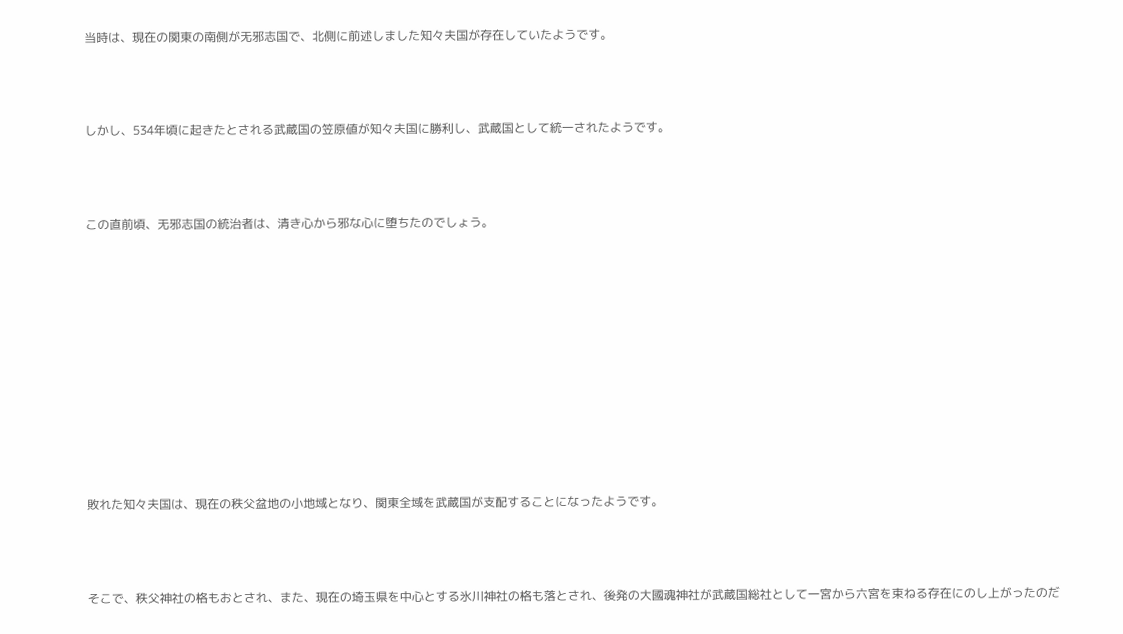当時は、現在の関東の南側が无邪志国で、北側に前述しました知々夫国が存在していたようです。



しかし、534年頃に起きたとされる武蔵国の笠原値が知々夫国に勝利し、武蔵国として統一されたようです。



この直前頃、无邪志国の統治者は、清き心から邪な心に堕ちたのでしょう。











敗れた知々夫国は、現在の秩父盆地の小地域となり、関東全域を武蔵国が支配することになったようです。



そこで、秩父神社の格もおとされ、また、現在の埼玉県を中心とする氷川神社の格も落とされ、後発の大國魂神社が武蔵国総社として一宮から六宮を束ねる存在にのし上がったのだ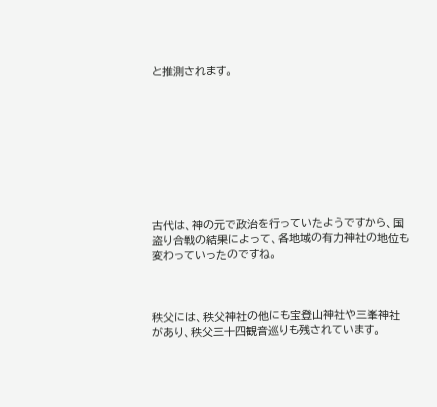と推測されます。









古代は、神の元で政治を行っていたようですから、国盗り合戦の結果によって、各地域の有力神社の地位も変わっていったのですね。



秩父には、秩父神社の他にも宝登山神社や三峯神社があり、秩父三十四観音巡りも残されています。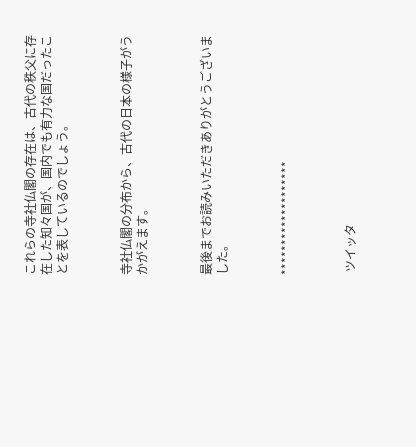これらの寺社仏閣の存在は、古代の秩父に存在した知々国が、国内でも有力な国だったことを表しているのでしょう。



寺社仏閣の分布から、古代の日本の様子がうかがえます。



最後までお読みいただきありがとうございました。



*******************



 ツイッタ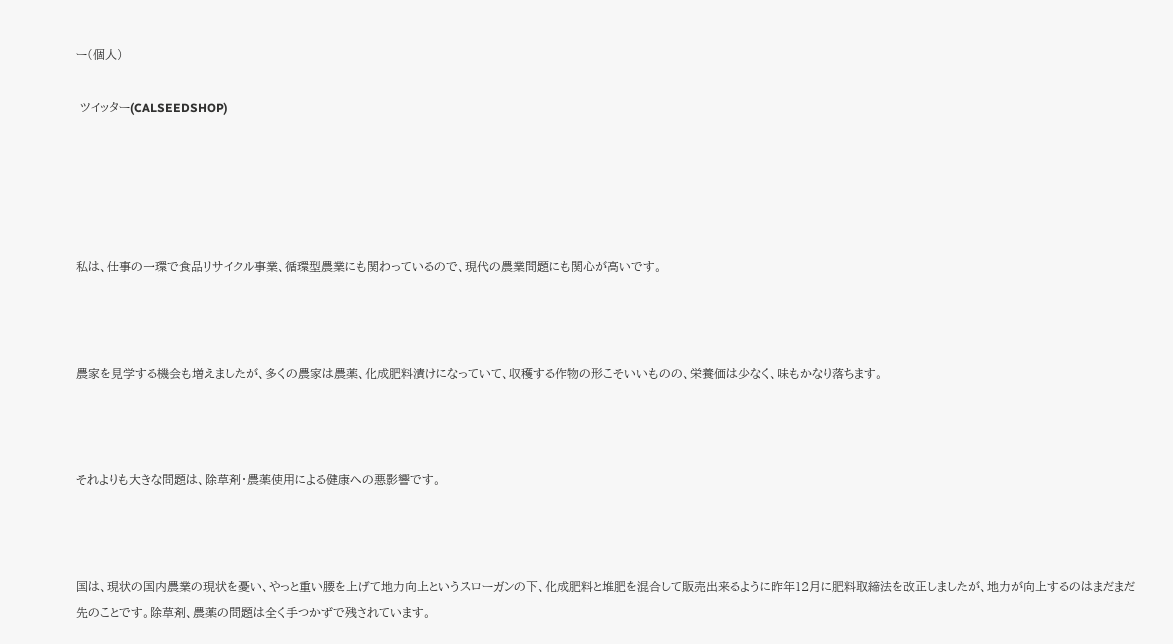ー(個人)

 ツイッター(CALSEEDSHOP)





私は、仕事の一環で食品リサイクル事業、循環型農業にも関わっているので、現代の農業問題にも関心が高いです。



農家を見学する機会も増えましたが、多くの農家は農薬、化成肥料漬けになっていて、収穫する作物の形こそいいものの、栄養価は少なく、味もかなり落ちます。



それよりも大きな問題は、除草剤・農薬使用による健康への悪影響です。



国は、現状の国内農業の現状を憂い、やっと重い腰を上げて地力向上というスローガンの下、化成肥料と堆肥を混合して販売出来るように昨年12月に肥料取締法を改正しましたが、地力が向上するのはまだまだ先のことです。除草剤、農薬の問題は全く手つかずで残されています。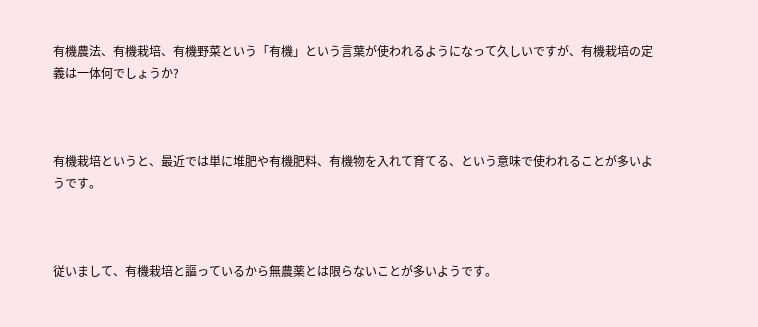有機農法、有機栽培、有機野菜という「有機」という言葉が使われるようになって久しいですが、有機栽培の定義は一体何でしょうか?



有機栽培というと、最近では単に堆肥や有機肥料、有機物を入れて育てる、という意味で使われることが多いようです。



従いまして、有機栽培と謳っているから無農薬とは限らないことが多いようです。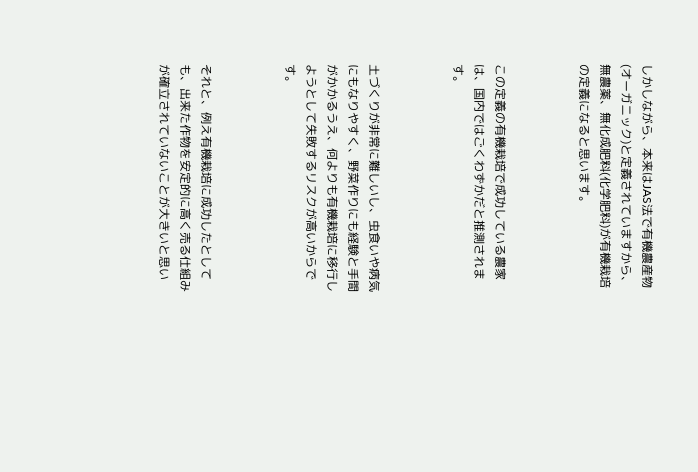しかしながら、本来はJAS法で有機農産物(オーガニック)と定義されていますから、無農薬、無化成肥料(化学肥料)が有機栽培の定義になると思います。



この定義の有機栽培で成功している農家は、国内ではごくわずかだと推測されます。



土づくりが非常に難しいし、虫食いや病気にもなりやすく、野菜作りにも経験と手間がかかるうえ、何よりも有機栽培に移行しようとして失敗するリスクが高いからです。



それと、例え有機栽培に成功したとしても、出来た作物を安定的に高く売る仕組みが確立されていないことが大きいと思い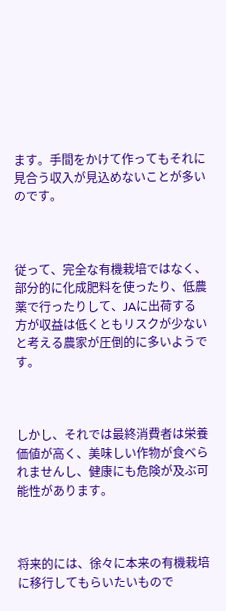ます。手間をかけて作ってもそれに見合う収入が見込めないことが多いのです。



従って、完全な有機栽培ではなく、部分的に化成肥料を使ったり、低農薬で行ったりして、JAに出荷する方が収益は低くともリスクが少ないと考える農家が圧倒的に多いようです。



しかし、それでは最終消費者は栄養価値が高く、美味しい作物が食べられませんし、健康にも危険が及ぶ可能性があります。



将来的には、徐々に本来の有機栽培に移行してもらいたいもので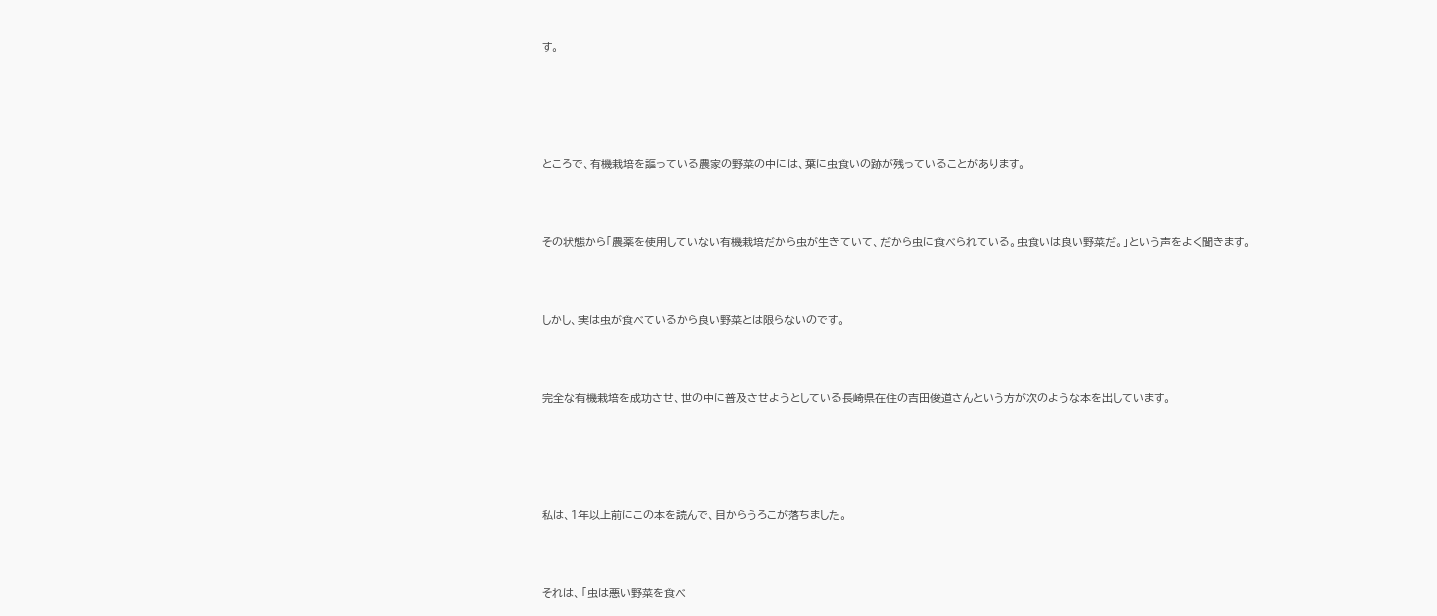す。





ところで、有機栽培を謳っている農家の野菜の中には、葉に虫食いの跡が残っていることがあります。



その状態から「農薬を使用していない有機栽培だから虫が生きていて、だから虫に食べられている。虫食いは良い野菜だ。」という声をよく聞きます。



しかし、実は虫が食べているから良い野菜とは限らないのです。



完全な有機栽培を成功させ、世の中に普及させようとしている長崎県在住の吉田俊道さんという方が次のような本を出しています。





私は、1年以上前にこの本を読んで、目からうろこが落ちました。



それは、「虫は悪い野菜を食べ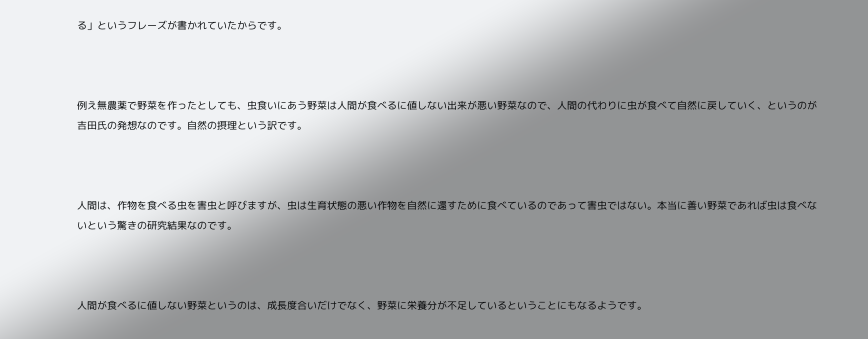る」というフレーズが書かれていたからです。



例え無農薬で野菜を作ったとしても、虫食いにあう野菜は人間が食べるに値しない出来が悪い野菜なので、人間の代わりに虫が食べて自然に戻していく、というのが吉田氏の発想なのです。自然の摂理という訳です。



人間は、作物を食べる虫を害虫と呼びますが、虫は生育状態の悪い作物を自然に還すために食べているのであって害虫ではない。本当に善い野菜であれば虫は食べないという驚きの研究結果なのです。



人間が食べるに値しない野菜というのは、成長度合いだけでなく、野菜に栄養分が不足しているということにもなるようです。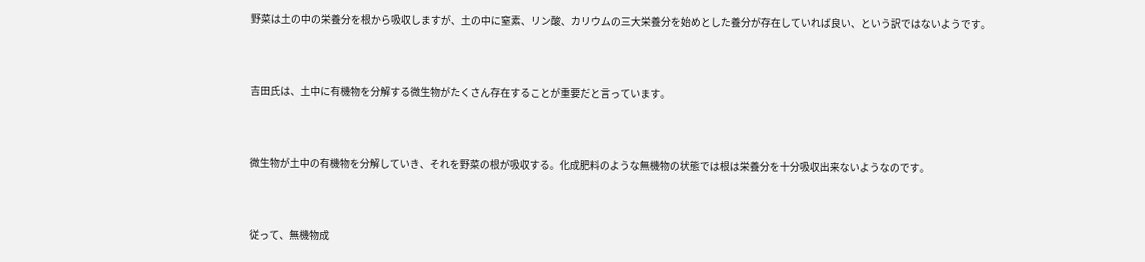野菜は土の中の栄養分を根から吸収しますが、土の中に窒素、リン酸、カリウムの三大栄養分を始めとした養分が存在していれば良い、という訳ではないようです。



吉田氏は、土中に有機物を分解する微生物がたくさん存在することが重要だと言っています。



微生物が土中の有機物を分解していき、それを野菜の根が吸収する。化成肥料のような無機物の状態では根は栄養分を十分吸収出来ないようなのです。



従って、無機物成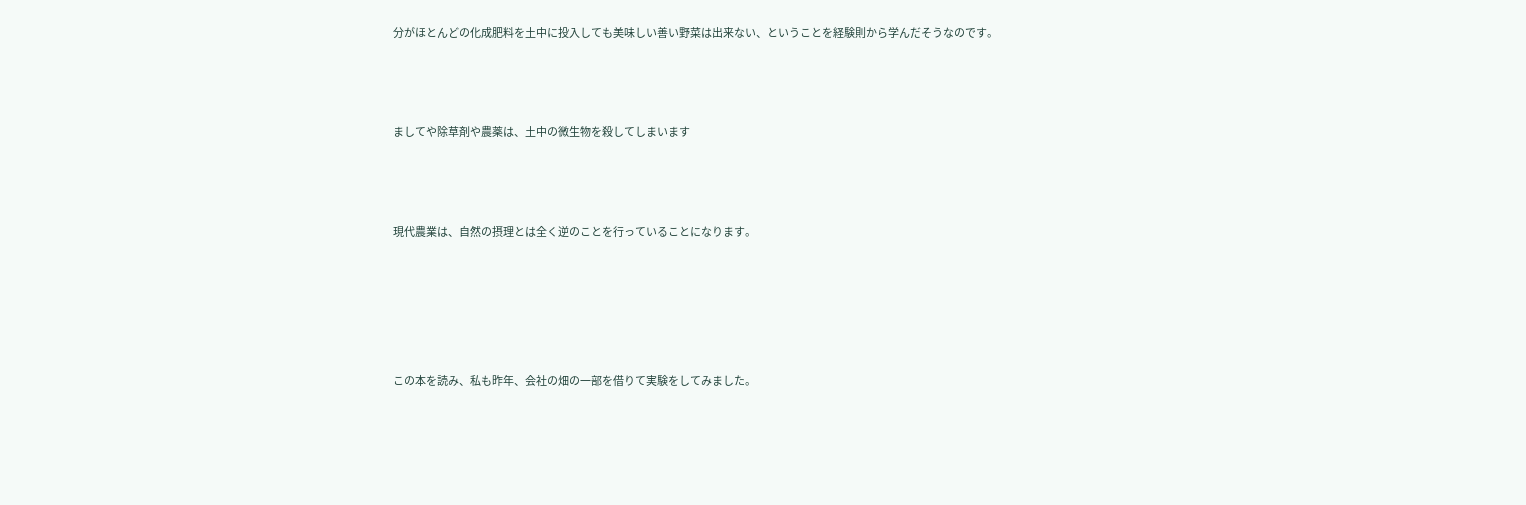分がほとんどの化成肥料を土中に投入しても美味しい善い野菜は出来ない、ということを経験則から学んだそうなのです。



ましてや除草剤や農薬は、土中の微生物を殺してしまいます



現代農業は、自然の摂理とは全く逆のことを行っていることになります。





この本を読み、私も昨年、会社の畑の一部を借りて実験をしてみました。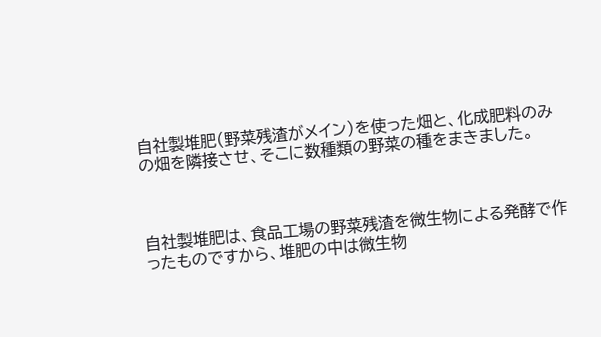自社製堆肥(野菜残渣がメイン)を使った畑と、化成肥料のみの畑を隣接させ、そこに数種類の野菜の種をまきました。



自社製堆肥は、食品工場の野菜残渣を微生物による発酵で作ったものですから、堆肥の中は微生物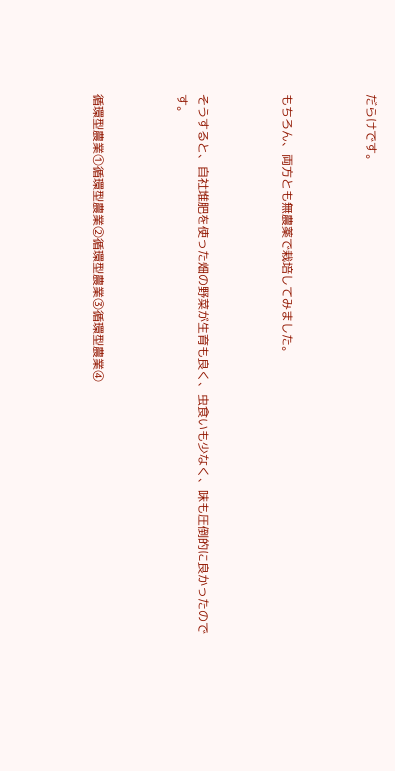だらけです。



もちろん、両方とも無農薬で栽培してみました。



そうすると、自社堆肥を使った畑の野菜が生育も良く、虫食いも少なく、味も圧倒的に良かったのです。



循環型農業①循環型農業②循環型農業③循環型農業④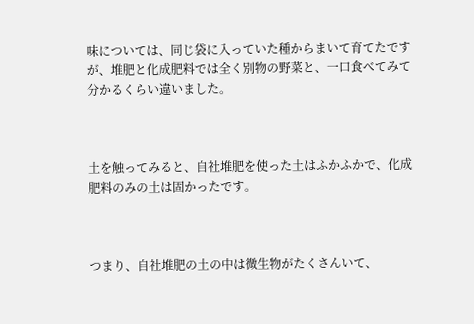味については、同じ袋に入っていた種からまいて育てたですが、堆肥と化成肥料では全く別物の野菜と、一口食べてみて分かるくらい違いました。



土を触ってみると、自社堆肥を使った土はふかふかで、化成肥料のみの土は固かったです。



つまり、自社堆肥の土の中は微生物がたくさんいて、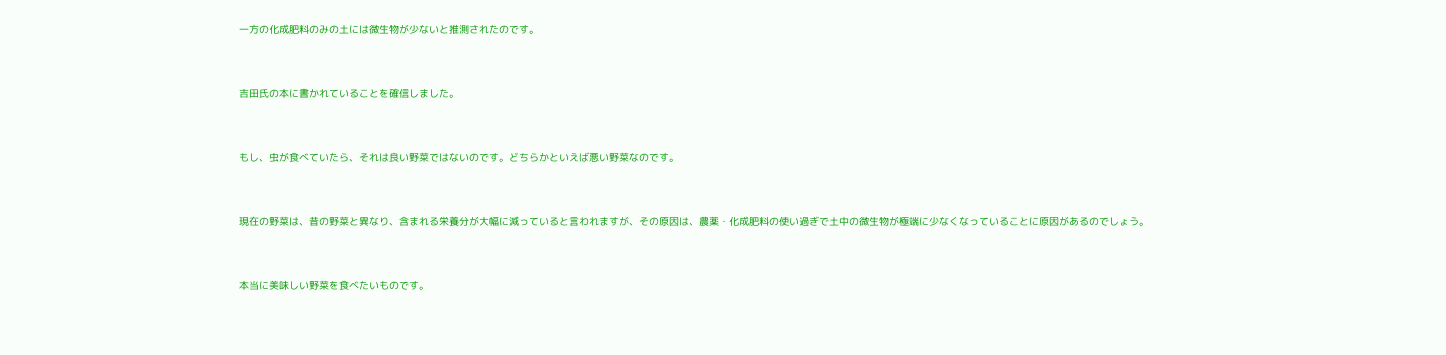一方の化成肥料のみの土には微生物が少ないと推測されたのです。



吉田氏の本に書かれていることを確信しました。



もし、虫が食べていたら、それは良い野菜ではないのです。どちらかといえば悪い野菜なのです。



現在の野菜は、昔の野菜と異なり、含まれる栄養分が大幅に減っていると言われますが、その原因は、農薬・化成肥料の使い過ぎで土中の微生物が極端に少なくなっていることに原因があるのでしょう。



本当に美味しい野菜を食べたいものです。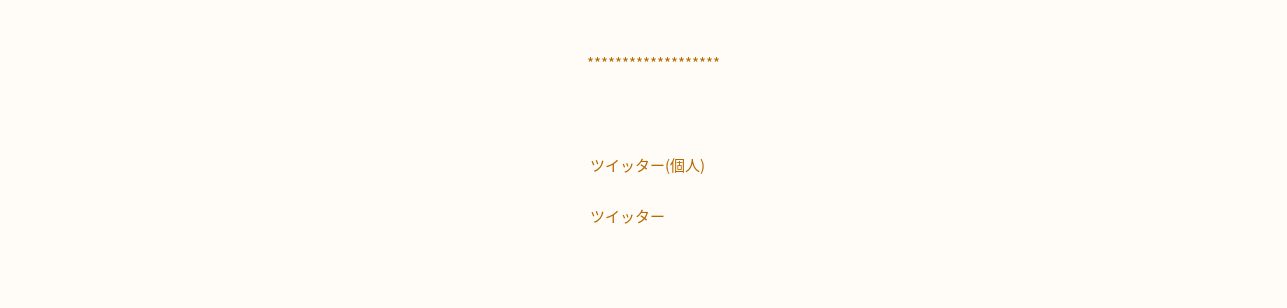*******************



 ツイッター(個人)

 ツイッター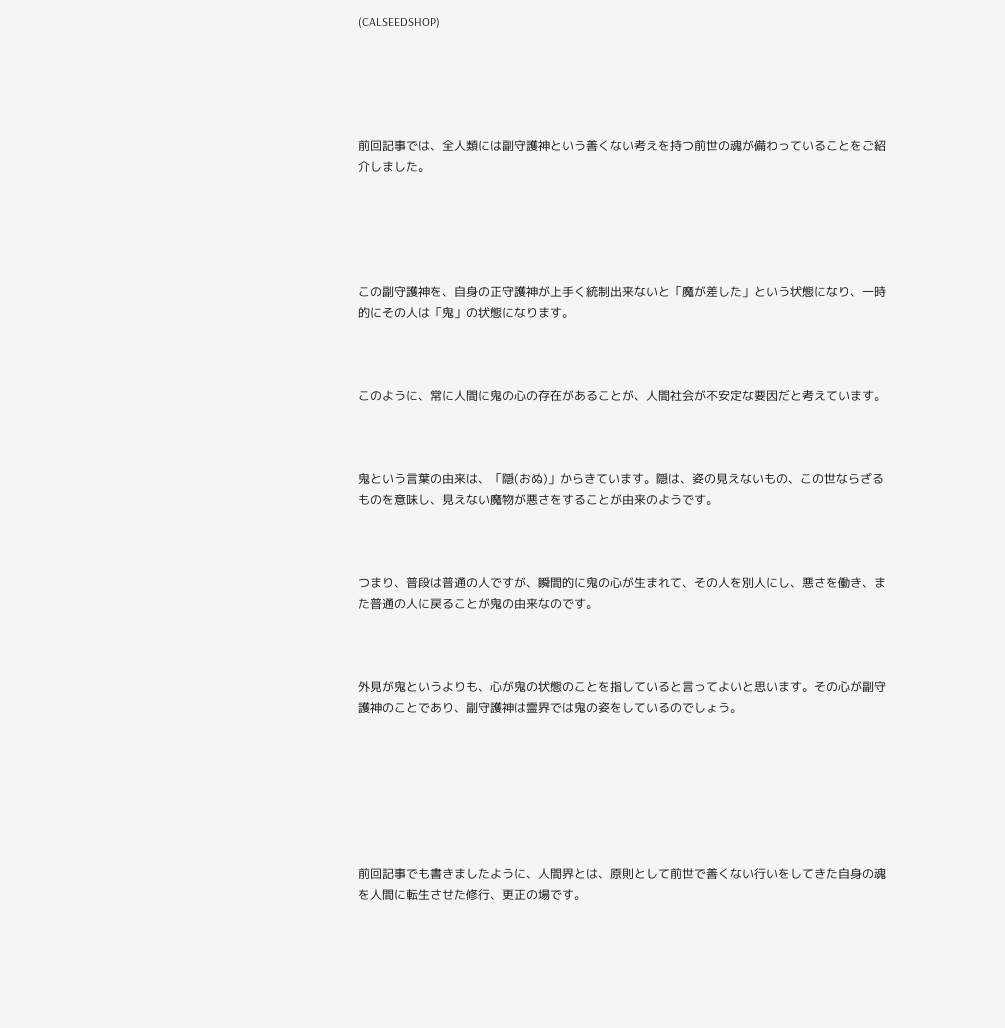(CALSEEDSHOP)





前回記事では、全人類には副守護神という善くない考えを持つ前世の魂が備わっていることをご紹介しました。





この副守護神を、自身の正守護神が上手く統制出来ないと「魔が差した」という状態になり、一時的にその人は「鬼」の状態になります。



このように、常に人間に鬼の心の存在があることが、人間社会が不安定な要因だと考えています。



鬼という言葉の由来は、「隠(おぬ)」からきています。隠は、姿の見えないもの、この世ならざるものを意味し、見えない魔物が悪さをすることが由来のようです。



つまり、普段は普通の人ですが、瞬間的に鬼の心が生まれて、その人を別人にし、悪さを働き、また普通の人に戻ることが鬼の由来なのです。



外見が鬼というよりも、心が鬼の状態のことを指していると言ってよいと思います。その心が副守護神のことであり、副守護神は霊界では鬼の姿をしているのでしょう。







前回記事でも書きましたように、人間界とは、原則として前世で善くない行いをしてきた自身の魂を人間に転生させた修行、更正の場です。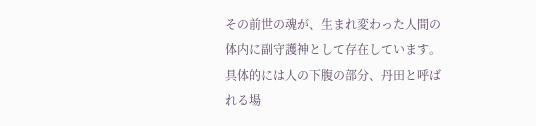その前世の魂が、生まれ変わった人間の体内に副守護神として存在しています。具体的には人の下腹の部分、丹田と呼ばれる場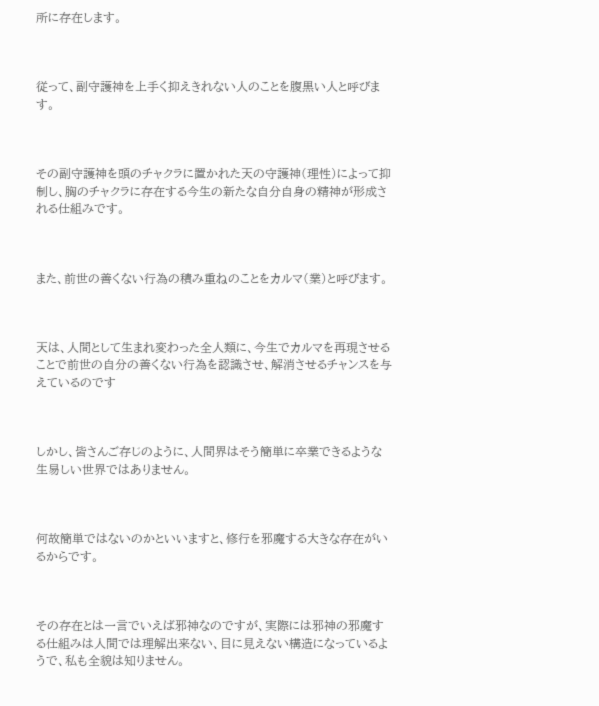所に存在します。



従って、副守護神を上手く抑えきれない人のことを腹黒い人と呼びます。



その副守護神を頭のチャクラに置かれた天の守護神(理性)によって抑制し、胸のチャクラに存在する今生の新たな自分自身の精神が形成される仕組みです。



また、前世の善くない行為の積み重ねのことをカルマ(業)と呼びます。



天は、人間として生まれ変わった全人類に、今生でカルマを再現させることで前世の自分の善くない行為を認識させ、解消させるチャンスを与えているのです



しかし、皆さんご存じのように、人間界はそう簡単に卒業できるような生易しい世界ではありません。



何故簡単ではないのかといいますと、修行を邪魔する大きな存在がいるからです。



その存在とは一言でいえば邪神なのですが、実際には邪神の邪魔する仕組みは人間では理解出来ない、目に見えない構造になっているようで、私も全貌は知りません。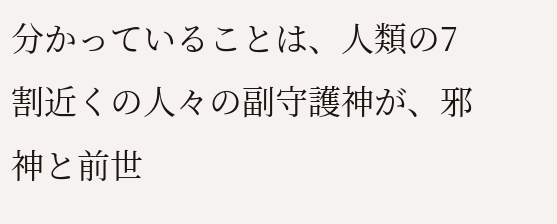分かっていることは、人類の7割近くの人々の副守護神が、邪神と前世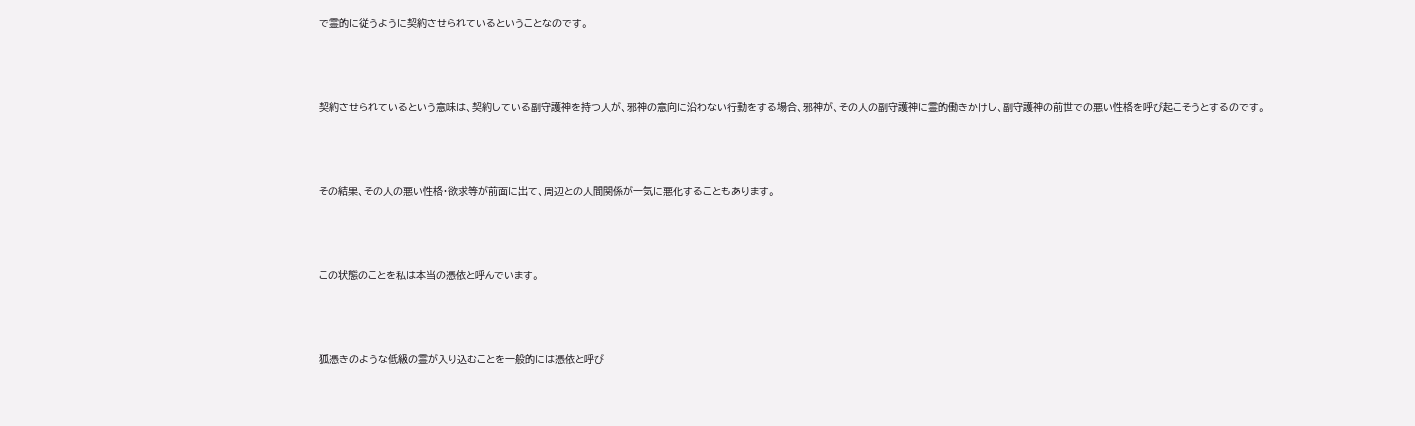で霊的に従うように契約させられているということなのです。



契約させられているという意味は、契約している副守護神を持つ人が、邪神の意向に沿わない行動をする場合、邪神が、その人の副守護神に霊的働きかけし、副守護神の前世での悪い性格を呼び起こそうとするのです。



その結果、その人の悪い性格・欲求等が前面に出て、周辺との人間関係が一気に悪化することもあります。



この状態のことを私は本当の憑依と呼んでいます。



狐憑きのような低級の霊が入り込むことを一般的には憑依と呼び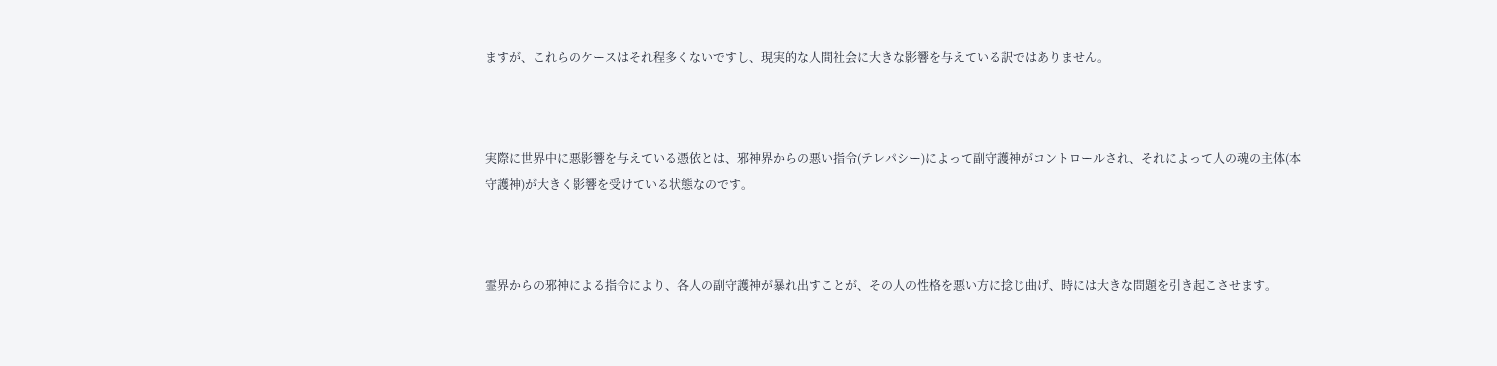ますが、これらのケースはそれ程多くないですし、現実的な人間社会に大きな影響を与えている訳ではありません。



実際に世界中に悪影響を与えている憑依とは、邪神界からの悪い指令(テレパシー)によって副守護神がコントロールされ、それによって人の魂の主体(本守護神)が大きく影響を受けている状態なのです。



霊界からの邪神による指令により、各人の副守護神が暴れ出すことが、その人の性格を悪い方に捻じ曲げ、時には大きな問題を引き起こさせます。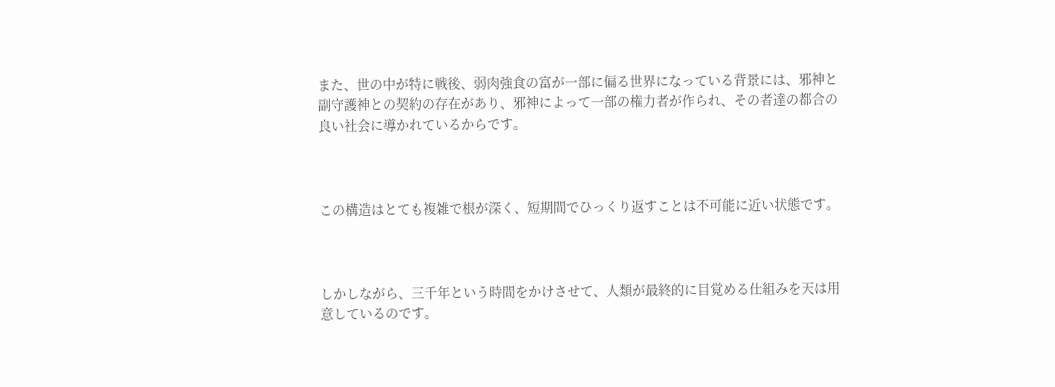また、世の中が特に戦後、弱肉強食の富が一部に偏る世界になっている背景には、邪神と副守護神との契約の存在があり、邪神によって一部の権力者が作られ、その者達の都合の良い社会に導かれているからです。



この構造はとても複雑で根が深く、短期間でひっくり返すことは不可能に近い状態です。



しかしながら、三千年という時間をかけさせて、人類が最終的に目覚める仕組みを天は用意しているのです。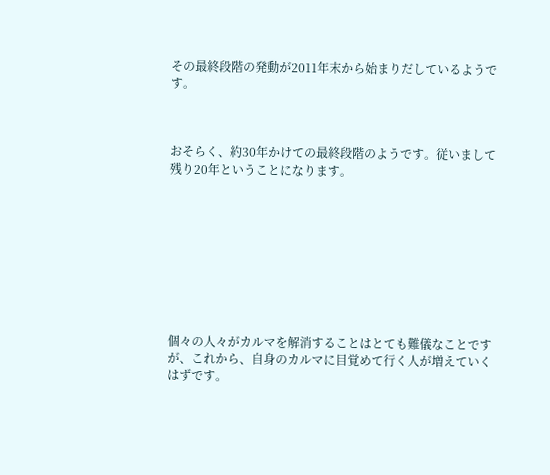その最終段階の発動が2011年末から始まりだしているようです。



おそらく、約30年かけての最終段階のようです。従いまして残り20年ということになります。









個々の人々がカルマを解消することはとても難儀なことですが、これから、自身のカルマに目覚めて行く人が増えていくはずです。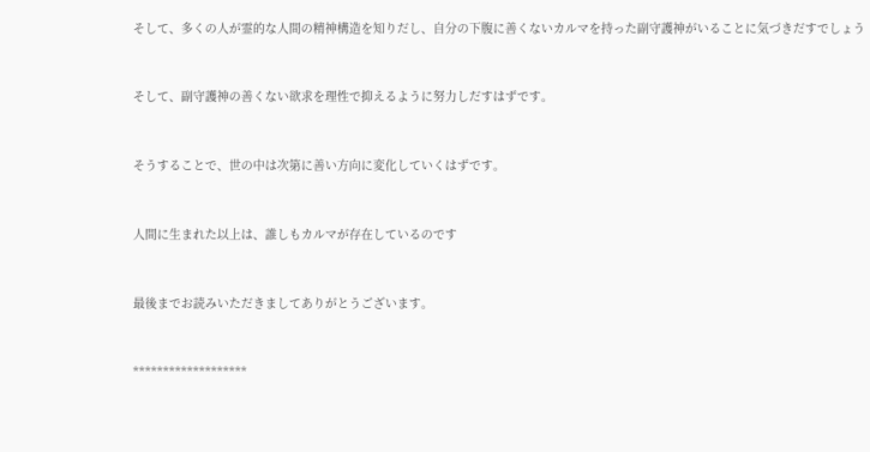そして、多くの人が霊的な人間の精神構造を知りだし、自分の下腹に善くないカルマを持った副守護神がいることに気づきだすでしょう



そして、副守護神の善くない欲求を理性で抑えるように努力しだすはずです。



そうすることで、世の中は次第に善い方向に変化していくはずです。



人間に生まれた以上は、誰しもカルマが存在しているのです



最後までお読みいただきましてありがとうございます。



*******************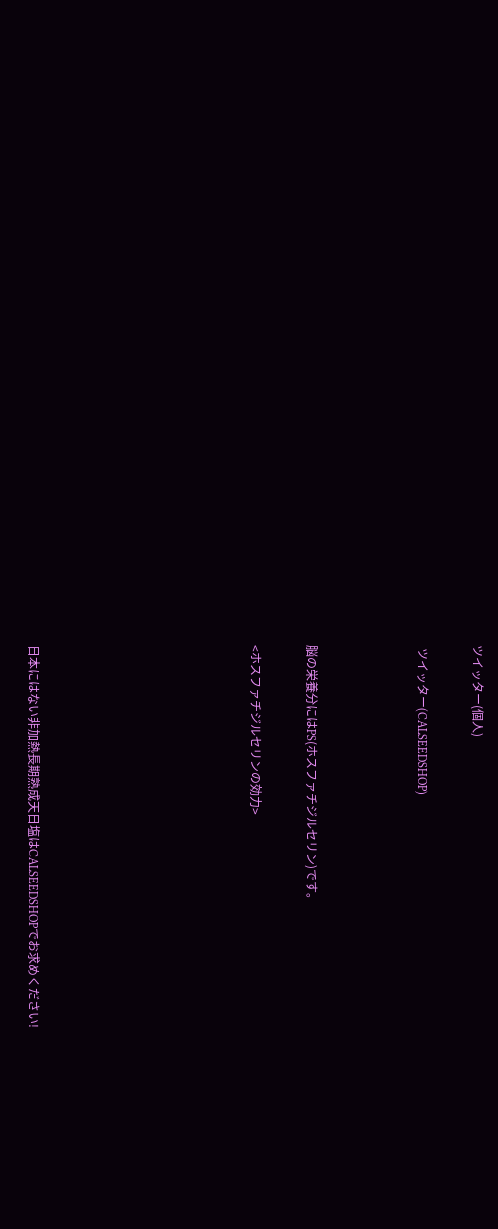ツイッター(個人)

 ツイッター(CALSEEDSHOP)



脳の栄養分にはPS(ホスファチジルセリン)です。

<ホスファチジルセリンの効力>







日本にはない非加熱長期熟成天日塩はCALSEEDSHOPでお求めください!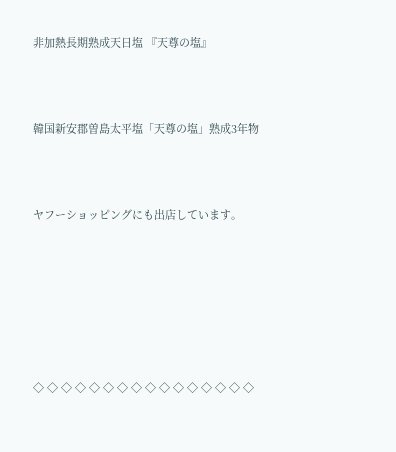非加熱長期熟成天日塩 『天尊の塩』



韓国新安郡曽島太平塩「天尊の塩」熟成3年物



ヤフーショッピングにも出店しています。







◇ ◇ ◇ ◇ ◇ ◇ ◇ ◇ ◇ ◇ ◇ ◇ ◇ ◇ ◇ ◇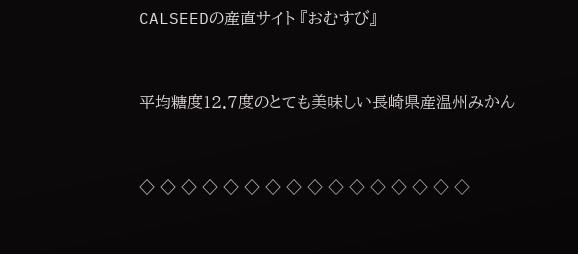CALSEEDの産直サイト 『おむすび』



平均糖度12.7度のとても美味しい長崎県産温州みかん



◇ ◇ ◇ ◇ ◇ ◇ ◇ ◇ ◇ ◇ ◇ ◇ ◇ ◇ ◇ ◇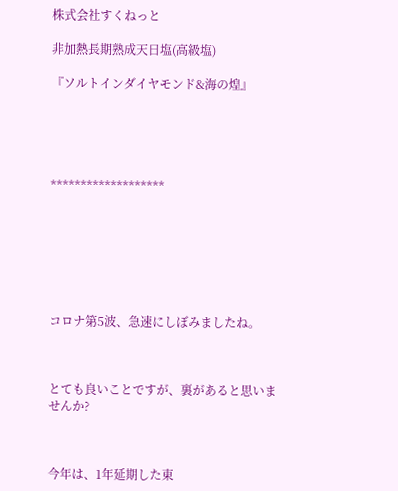株式会社すくねっと

非加熱長期熟成天日塩(高級塩)

『ソルトインダイヤモンド&海の煌』





*******************







コロナ第5波、急速にしぼみましたね。



とても良いことですが、裏があると思いませんか?



今年は、1年延期した東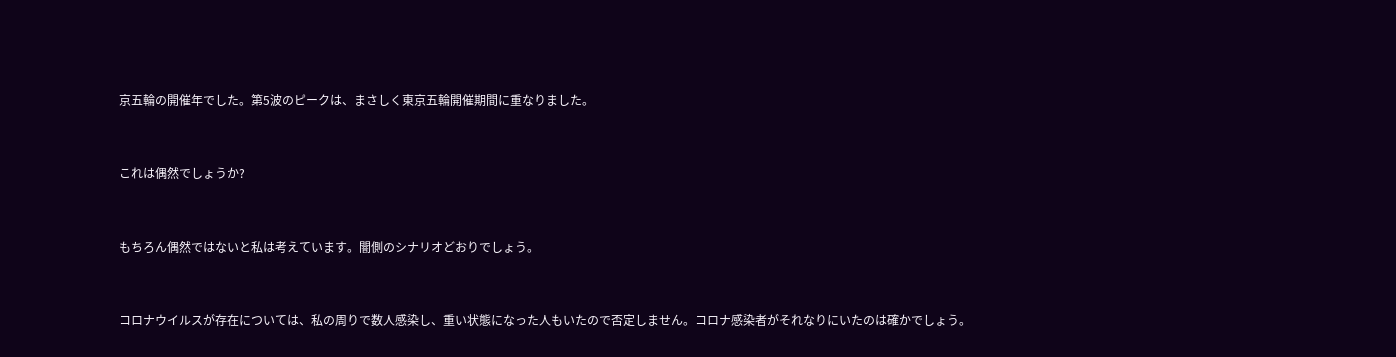京五輪の開催年でした。第5波のピークは、まさしく東京五輪開催期間に重なりました。



これは偶然でしょうか?



もちろん偶然ではないと私は考えています。闇側のシナリオどおりでしょう。



コロナウイルスが存在については、私の周りで数人感染し、重い状態になった人もいたので否定しません。コロナ感染者がそれなりにいたのは確かでしょう。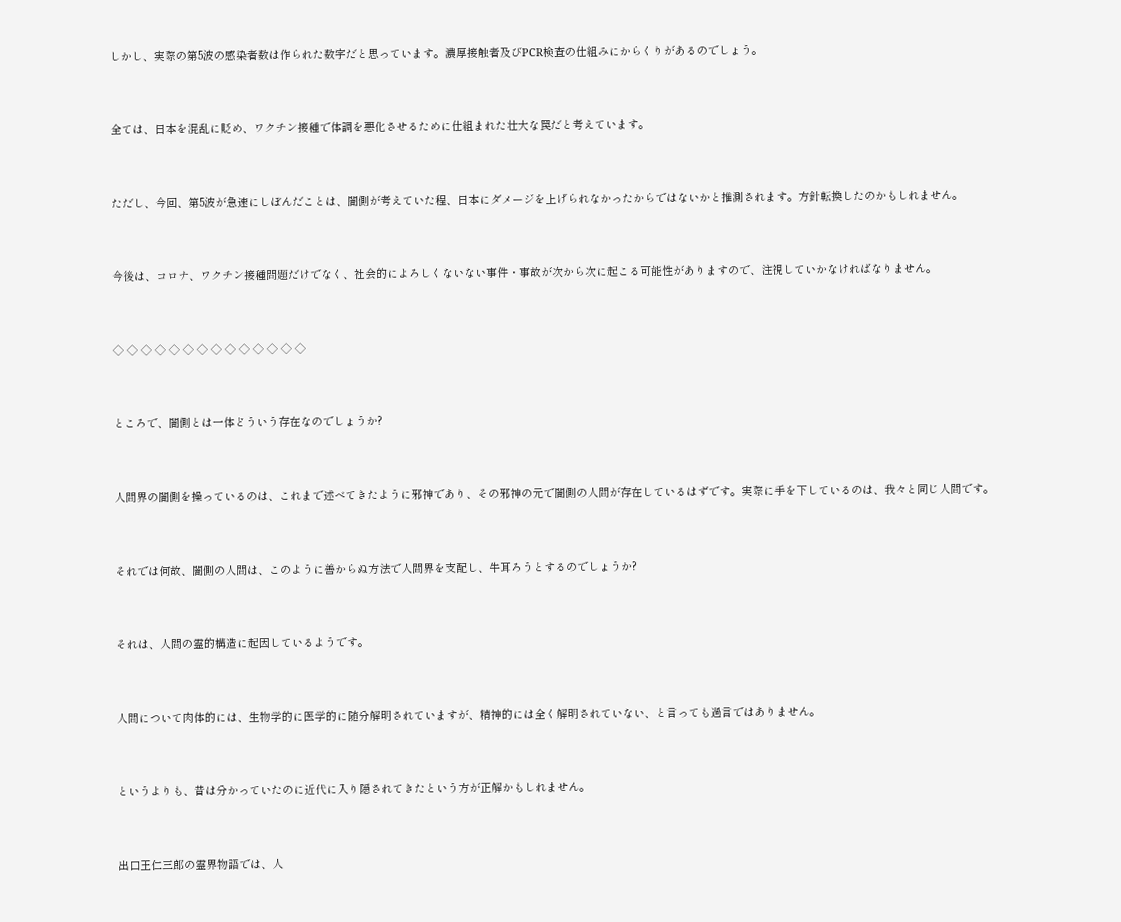しかし、実際の第5波の感染者数は作られた数字だと思っています。濃厚接触者及びPCR検査の仕組みにからくりがあるのでしょう。



全ては、日本を混乱に貶め、ワクチン接種で体調を悪化させるために仕組まれた壮大な罠だと考えています。



ただし、今回、第5波が急速にしぼんだことは、闇側が考えていた程、日本にダメージを上げられなかったからではないかと推測されます。方針転換したのかもしれません。



今後は、コロナ、ワクチン接種問題だけでなく、社会的によろしくないない事件・事故が次から次に起こる可能性がありますので、注視していかなければなりません。



◇ ◇ ◇ ◇ ◇ ◇ ◇ ◇ ◇ ◇ ◇ ◇ ◇ ◇



ところで、闇側とは一体どういう存在なのでしょうか?



人間界の闇側を操っているのは、これまで述べてきたように邪神であり、その邪神の元で闇側の人間が存在しているはずです。実際に手を下しているのは、我々と同じ人間です。



それでは何故、闇側の人間は、このように善からぬ方法で人間界を支配し、牛耳ろうとするのでしょうか?



それは、人間の霊的構造に起因しているようです。



人間について肉体的には、生物学的に医学的に随分解明されていますが、精神的には全く解明されていない、と言っても過言ではありません。



というよりも、昔は分かっていたのに近代に入り隠されてきたという方が正解かもしれません。



出口王仁三郎の霊界物語では、人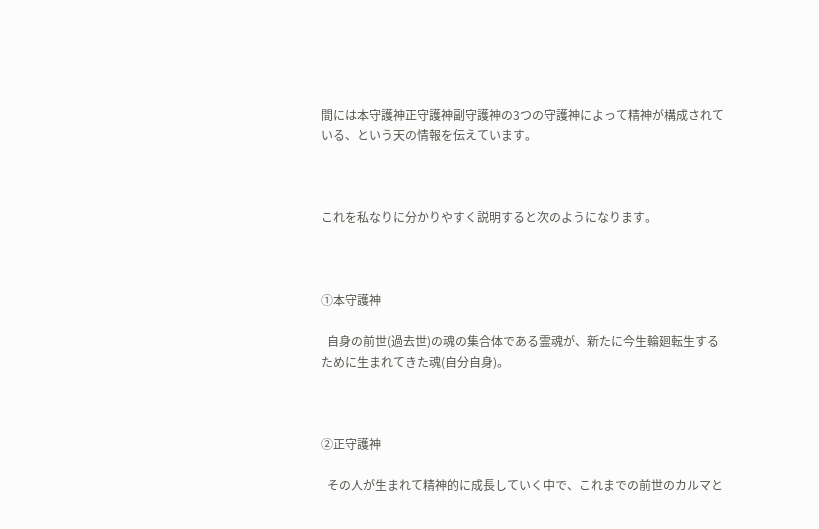間には本守護神正守護神副守護神の3つの守護神によって精神が構成されている、という天の情報を伝えています。



これを私なりに分かりやすく説明すると次のようになります。



①本守護神

  自身の前世(過去世)の魂の集合体である霊魂が、新たに今生輪廻転生するために生まれてきた魂(自分自身)。



②正守護神

  その人が生まれて精神的に成長していく中で、これまでの前世のカルマと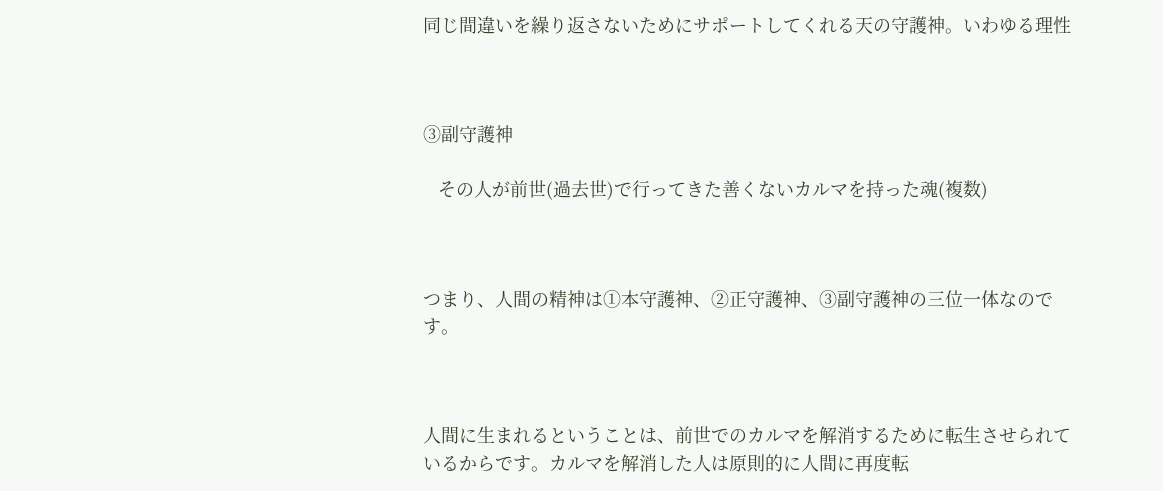同じ間違いを繰り返さないためにサポートしてくれる天の守護神。いわゆる理性



③副守護神

   その人が前世(過去世)で行ってきた善くないカルマを持った魂(複数)



つまり、人間の精神は①本守護神、②正守護神、③副守護神の三位一体なのです。



人間に生まれるということは、前世でのカルマを解消するために転生させられているからです。カルマを解消した人は原則的に人間に再度転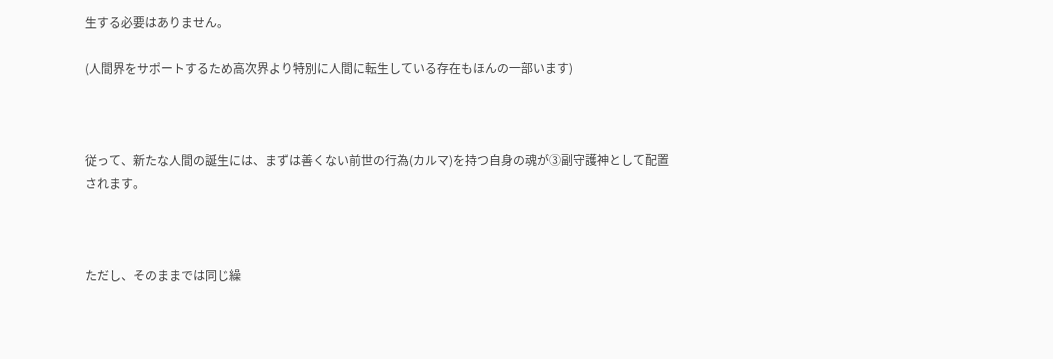生する必要はありません。

(人間界をサポートするため高次界より特別に人間に転生している存在もほんの一部います)



従って、新たな人間の誕生には、まずは善くない前世の行為(カルマ)を持つ自身の魂が③副守護神として配置されます。



ただし、そのままでは同じ繰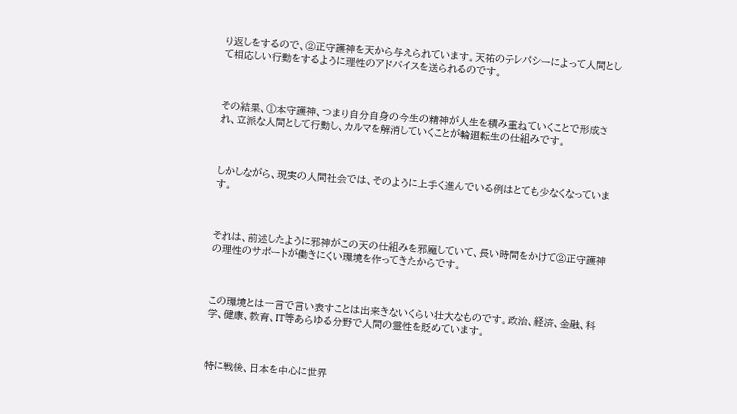り返しをするので、②正守護神を天から与えられています。天祐のテレパシーによって人間として相応しい行動をするように理性のアドバイスを送られるのです。



その結果、①本守護神、つまり自分自身の今生の精神が人生を積み重ねていくことで形成され、立派な人間として行動し、カルマを解消していくことが輪廻転生の仕組みです。



しかしながら、現実の人間社会では、そのように上手く進んでいる例はとても少なくなっています。



それは、前述したように邪神がこの天の仕組みを邪魔していて、長い時間をかけて②正守護神の理性のサポートが働きにくい環境を作ってきたからです。



この環境とは一言で言い表すことは出来きないくらい壮大なものです。政治、経済、金融、科学、健康、教育、IT等あらゆる分野で人間の霊性を貶めています。



特に戦後、日本を中心に世界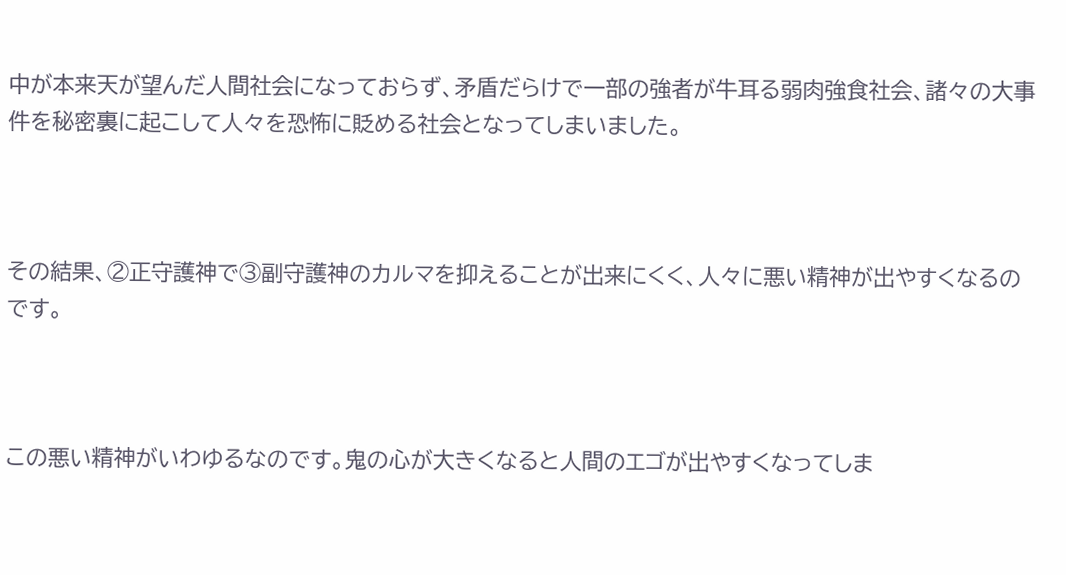中が本来天が望んだ人間社会になっておらず、矛盾だらけで一部の強者が牛耳る弱肉強食社会、諸々の大事件を秘密裏に起こして人々を恐怖に貶める社会となってしまいました。



その結果、②正守護神で③副守護神のカルマを抑えることが出来にくく、人々に悪い精神が出やすくなるのです。



この悪い精神がいわゆるなのです。鬼の心が大きくなると人間のエゴが出やすくなってしま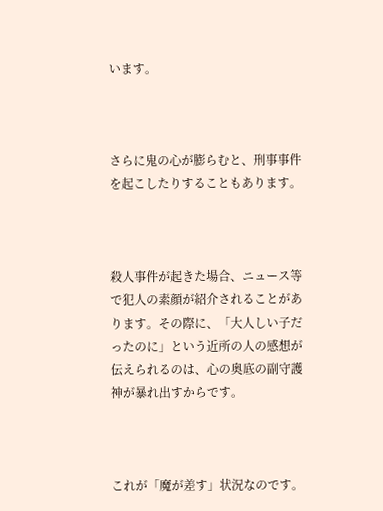います。



さらに鬼の心が膨らむと、刑事事件を起こしたりすることもあります。



殺人事件が起きた場合、ニュース等で犯人の素顔が紹介されることがあります。その際に、「大人しい子だったのに」という近所の人の感想が伝えられるのは、心の奥底の副守護神が暴れ出すからです。



これが「魔が差す」状況なのです。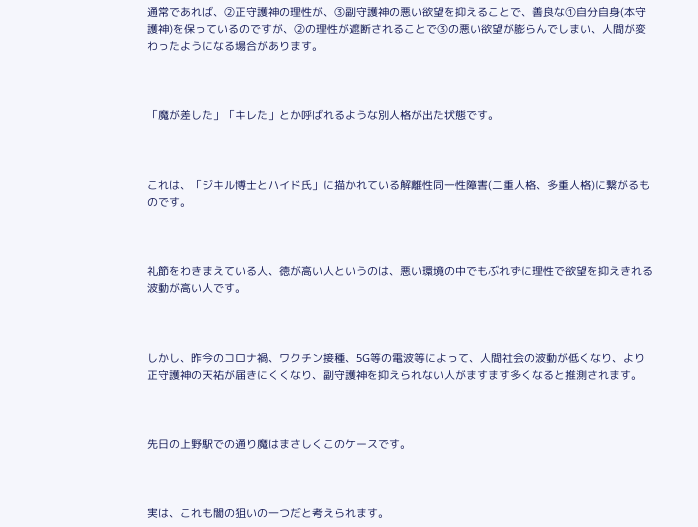通常であれば、②正守護神の理性が、③副守護神の悪い欲望を抑えることで、善良な①自分自身(本守護神)を保っているのですが、②の理性が遮断されることで③の悪い欲望が膨らんでしまい、人間が変わったようになる場合があります。



「魔が差した」「キレた」とか呼ばれるような別人格が出た状態です。



これは、「ジキル博士とハイド氏」に描かれている解離性同一性障害(二重人格、多重人格)に繋がるものです。



礼節をわきまえている人、徳が高い人というのは、悪い環境の中でもぶれずに理性で欲望を抑えきれる波動が高い人です。



しかし、昨今のコロナ禍、ワクチン接種、5G等の電波等によって、人間社会の波動が低くなり、より正守護神の天祐が届きにくくなり、副守護神を抑えられない人がますます多くなると推測されます。



先日の上野駅での通り魔はまさしくこのケースです。



実は、これも闇の狙いの一つだと考えられます。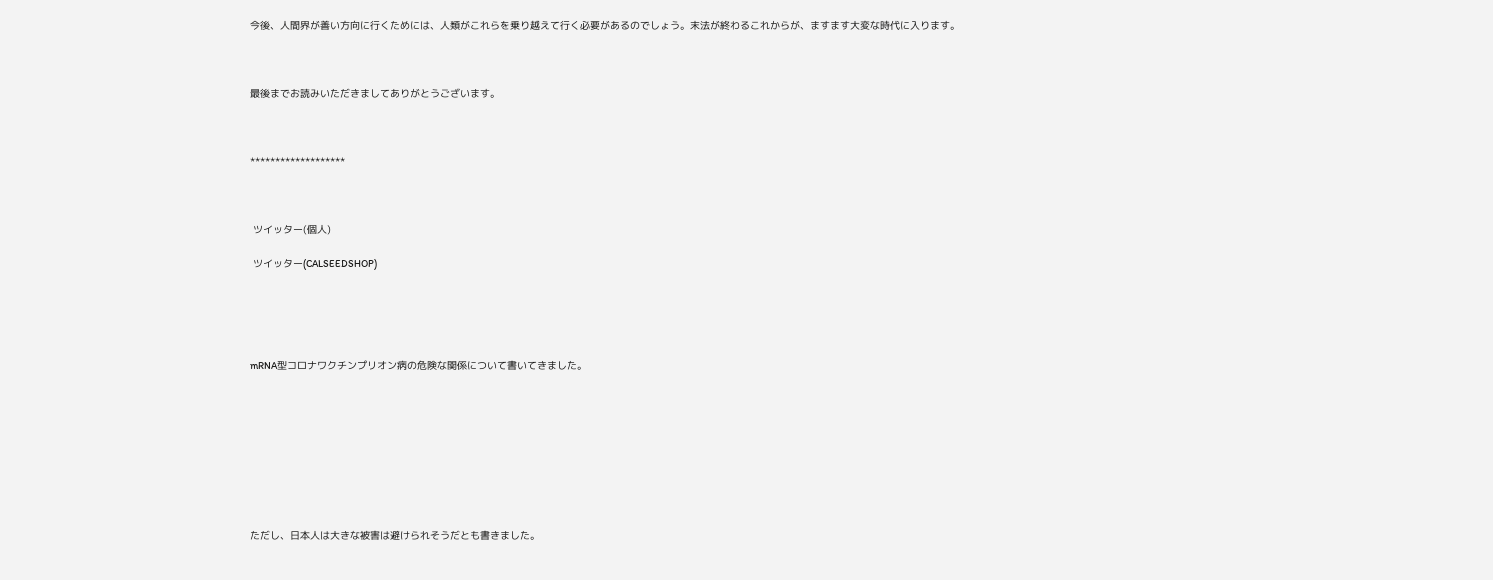今後、人間界が善い方向に行くためには、人類がこれらを乗り越えて行く必要があるのでしょう。末法が終わるこれからが、ますます大変な時代に入ります。



最後までお読みいただきましてありがとうございます。



*******************



 ツイッター(個人)

 ツイッター(CALSEEDSHOP)





mRNA型コロナワクチンプリオン病の危険な関係について書いてきました。









ただし、日本人は大きな被害は避けられそうだとも書きました。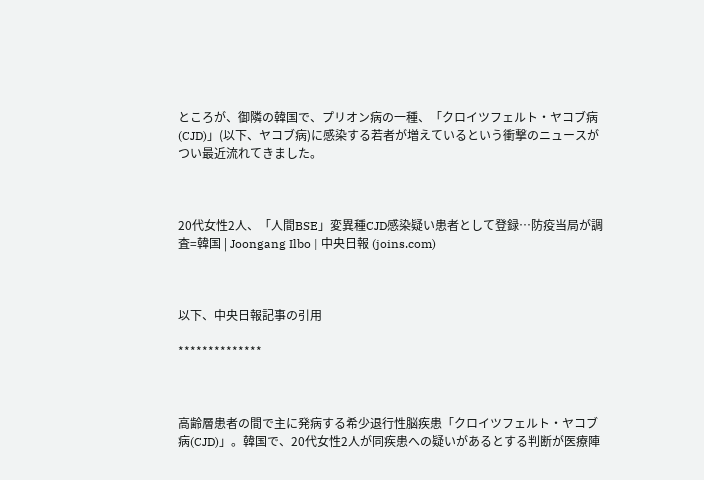ところが、御隣の韓国で、プリオン病の一種、「クロイツフェルト・ヤコブ病(CJD)」(以下、ヤコブ病)に感染する若者が増えているという衝撃のニュースがつい最近流れてきました。



20代女性2人、「人間BSE」変異種CJD感染疑い患者として登録…防疫当局が調査=韓国 | Joongang Ilbo | 中央日報 (joins.com)



以下、中央日報記事の引用

**************



高齢層患者の間で主に発病する希少退行性脳疾患「クロイツフェルト・ヤコブ病(CJD)」。韓国で、20代女性2人が同疾患への疑いがあるとする判断が医療陣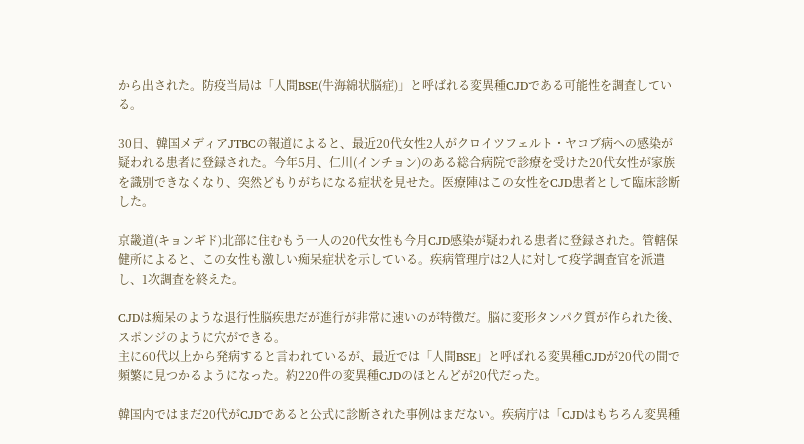から出された。防疫当局は「人間BSE(牛海綿状脳症)」と呼ばれる変異種CJDである可能性を調査している。

30日、韓国メディアJTBCの報道によると、最近20代女性2人がクロイツフェルト・ヤコブ病への感染が疑われる患者に登録された。今年5月、仁川(インチョン)のある総合病院で診療を受けた20代女性が家族を識別できなくなり、突然どもりがちになる症状を見せた。医療陣はこの女性をCJD患者として臨床診断した。

京畿道(キョンギド)北部に住むもう一人の20代女性も今月CJD感染が疑われる患者に登録された。管轄保健所によると、この女性も激しい痴呆症状を示している。疾病管理庁は2人に対して疫学調査官を派遣し、1次調査を終えた。

CJDは痴呆のような退行性脳疾患だが進行が非常に速いのが特徴だ。脳に変形タンパク質が作られた後、スポンジのように穴ができる。
主に60代以上から発病すると言われているが、最近では「人間BSE」と呼ばれる変異種CJDが20代の間で頻繁に見つかるようになった。約220件の変異種CJDのほとんどが20代だった。

韓国内ではまだ20代がCJDであると公式に診断された事例はまだない。疾病庁は「CJDはもちろん変異種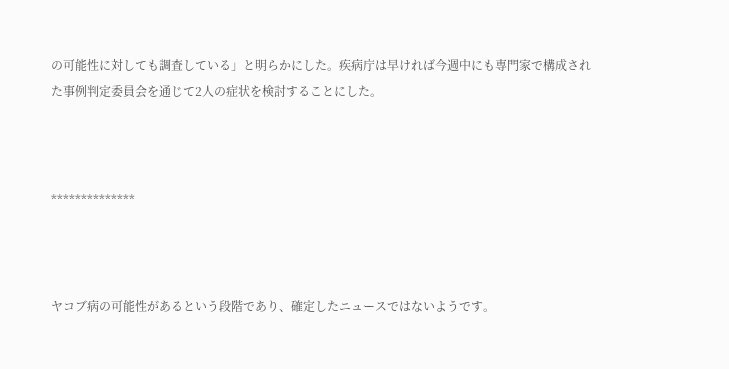の可能性に対しても調査している」と明らかにした。疾病庁は早ければ今週中にも専門家で構成された事例判定委員会を通じて2人の症状を検討することにした。



**************



ヤコブ病の可能性があるという段階であり、確定したニュースではないようです。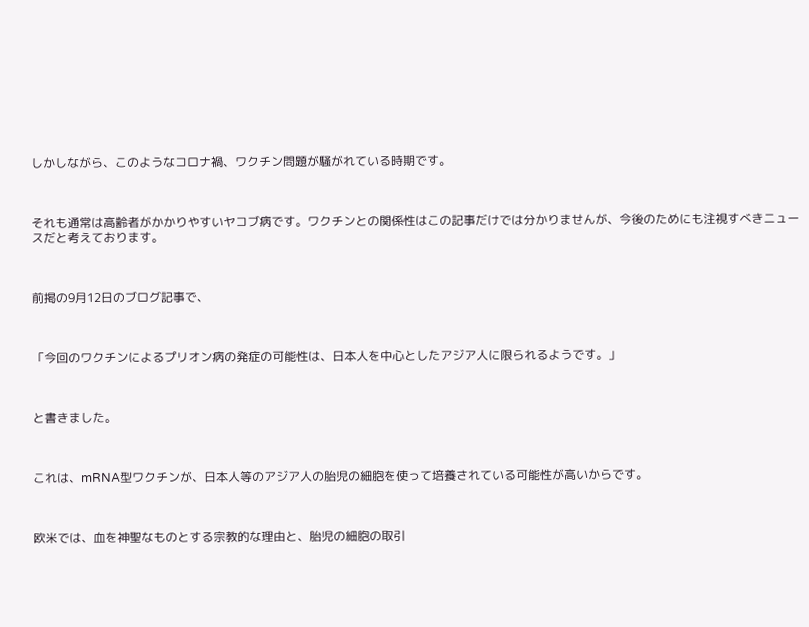しかしながら、このようなコロナ禍、ワクチン問題が騒がれている時期です。



それも通常は高齢者がかかりやすいヤコブ病です。ワクチンとの関係性はこの記事だけでは分かりませんが、今後のためにも注視すべきニュースだと考えております。



前掲の9月12日のブログ記事で、



「今回のワクチンによるプリオン病の発症の可能性は、日本人を中心としたアジア人に限られるようです。」



と書きました。



これは、mRNA型ワクチンが、日本人等のアジア人の胎児の細胞を使って培養されている可能性が高いからです。



欧米では、血を神聖なものとする宗教的な理由と、胎児の細胞の取引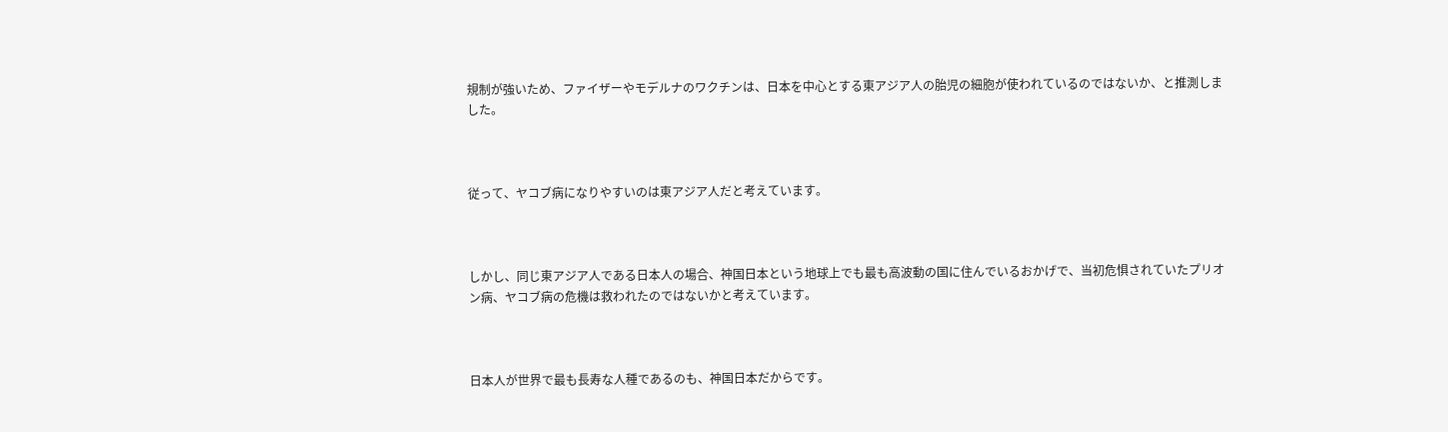規制が強いため、ファイザーやモデルナのワクチンは、日本を中心とする東アジア人の胎児の細胞が使われているのではないか、と推測しました。



従って、ヤコブ病になりやすいのは東アジア人だと考えています。



しかし、同じ東アジア人である日本人の場合、神国日本という地球上でも最も高波動の国に住んでいるおかげで、当初危惧されていたプリオン病、ヤコブ病の危機は救われたのではないかと考えています。



日本人が世界で最も長寿な人種であるのも、神国日本だからです。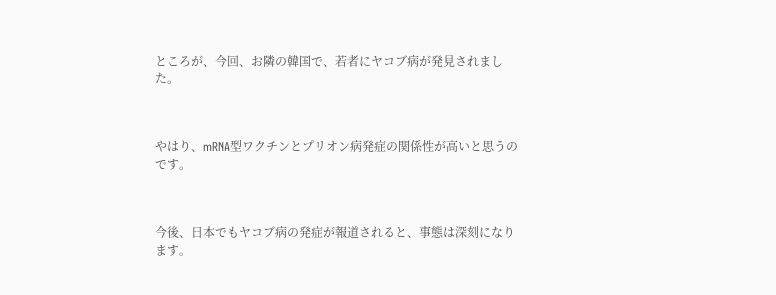ところが、今回、お隣の韓国で、若者にヤコブ病が発見されました。



やはり、mRNA型ワクチンとプリオン病発症の関係性が高いと思うのです。



今後、日本でもヤコブ病の発症が報道されると、事態は深刻になります。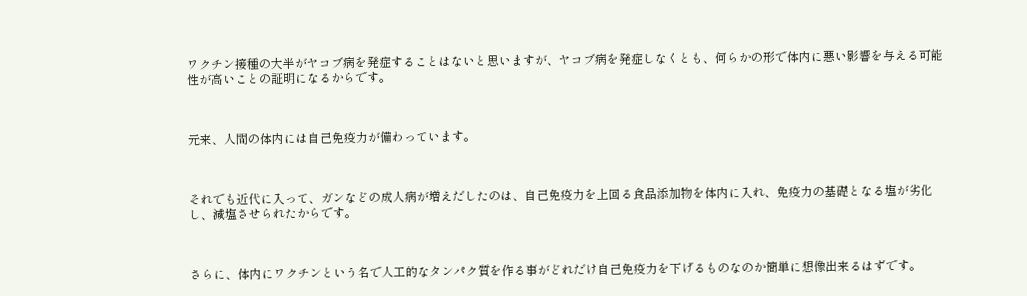ワクチン接種の大半がヤコブ病を発症することはないと思いますが、ヤコブ病を発症しなくとも、何らかの形で体内に悪い影響を与える可能性が高いことの証明になるからです。



元来、人間の体内には自己免疫力が備わっています。



それでも近代に入って、ガンなどの成人病が増えだしたのは、自己免疫力を上回る食品添加物を体内に入れ、免疫力の基礎となる塩が劣化し、減塩させられたからです。



さらに、体内にワクチンという名で人工的なタンパク質を作る事がどれだけ自己免疫力を下げるものなのか簡単に想像出来るはずです。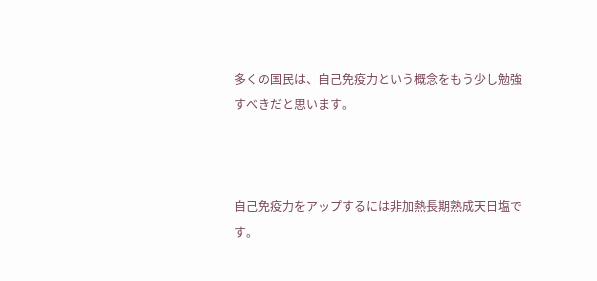多くの国民は、自己免疫力という概念をもう少し勉強すべきだと思います。



自己免疫力をアップするには非加熱長期熟成天日塩です。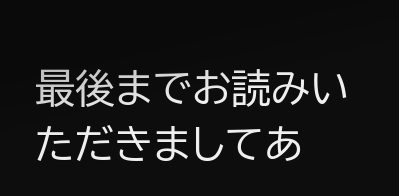最後までお読みいただきましてあ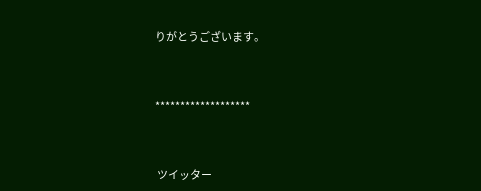りがとうございます。



*******************



 ツイッター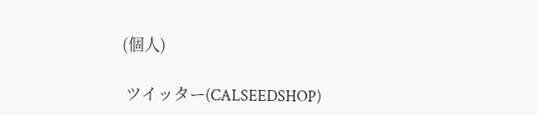(個人)

 ツイッター(CALSEEDSHOP)